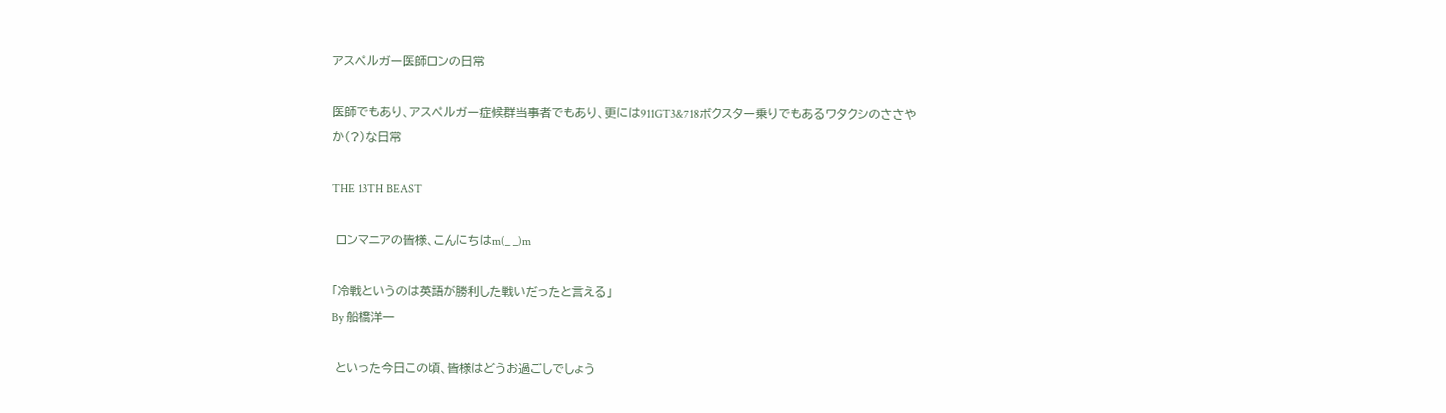アスペルガー医師ロンの日常

医師でもあり、アスペルガー症候群当事者でもあり、更には911GT3&718ボクスター乗りでもあるワタクシのささやか(?)な日常

THE 13TH BEAST

 ロンマニアの皆様、こんにちはm(_ _)m

「冷戦というのは英語が勝利した戦いだったと言える」
By 船橋洋一

 といった今日この頃、皆様はどうお過ごしでしょう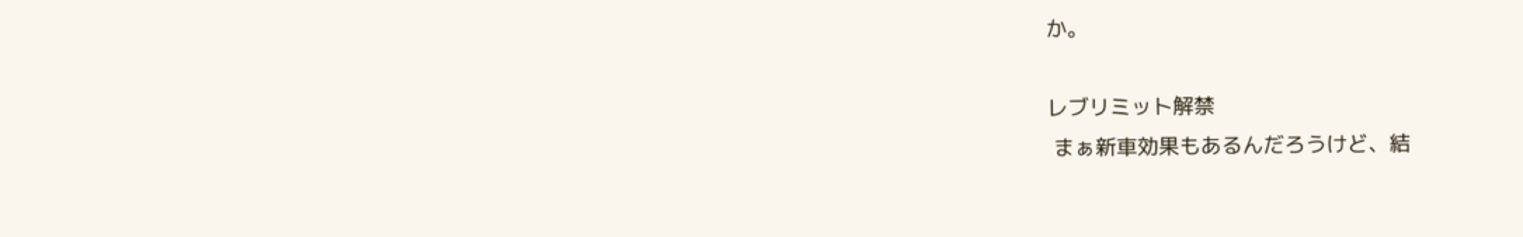か。

レブリミット解禁
 まぁ新車効果もあるんだろうけど、結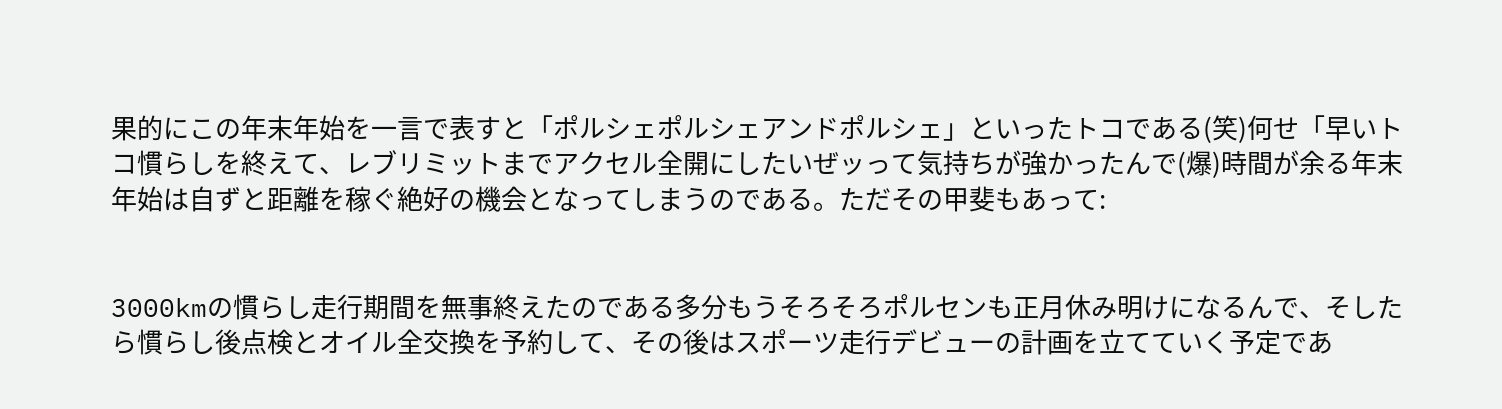果的にこの年末年始を一言で表すと「ポルシェポルシェアンドポルシェ」といったトコである(笑)何せ「早いトコ慣らしを終えて、レブリミットまでアクセル全開にしたいぜッって気持ちが強かったんで(爆)時間が余る年末年始は自ずと距離を稼ぐ絶好の機会となってしまうのである。ただその甲斐もあって:


3000kmの慣らし走行期間を無事終えたのである多分もうそろそろポルセンも正月休み明けになるんで、そしたら慣らし後点検とオイル全交換を予約して、その後はスポーツ走行デビューの計画を立てていく予定であ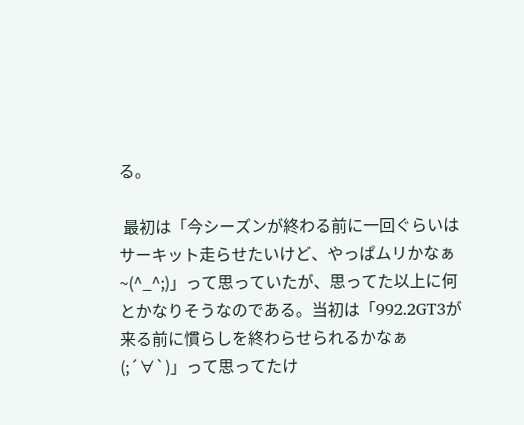る。

 最初は「今シーズンが終わる前に一回ぐらいはサーキット走らせたいけど、やっぱムリかなぁ~(^_^;)」って思っていたが、思ってた以上に何とかなりそうなのである。当初は「992.2GT3が来る前に慣らしを終わらせられるかなぁ(;´∀`)」って思ってたけ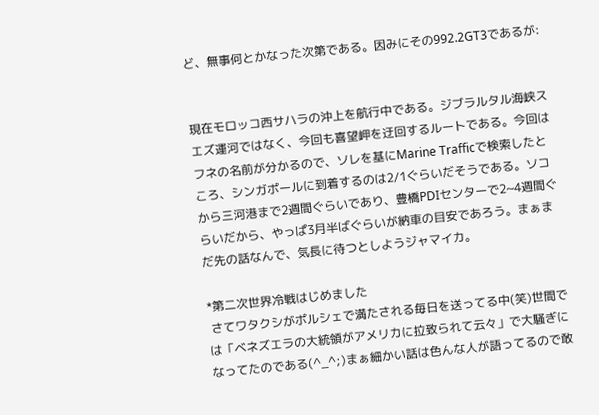ど、無事何とかなった次第である。因みにその992.2GT3であるが:


現在モロッコ西サハラの沖上を航行中である。ジブラルタル海峡スエズ運河ではなく、今回も喜望岬を迂回するルートである。今回はフネの名前が分かるので、ソレを基にMarine Trafficで検索したところ、シンガポールに到着するのは2/1ぐらいだそうである。ソコから三河港まで2週間ぐらいであり、豊橋PDIセンターで2~4週間ぐらいだから、やっぱ3月半ばぐらいが納車の目安であろう。まぁまだ先の話なんで、気長に待つとしようジャマイカ。

*第二次世界冷戦はじめました
 さてワタクシがポルシェで満たされる毎日を送ってる中(笑)世間では「ベネズエラの大統領がアメリカに拉致られて云々」で大騒ぎになってたのである(^_^;)まぁ細かい話は色んな人が語ってるので敢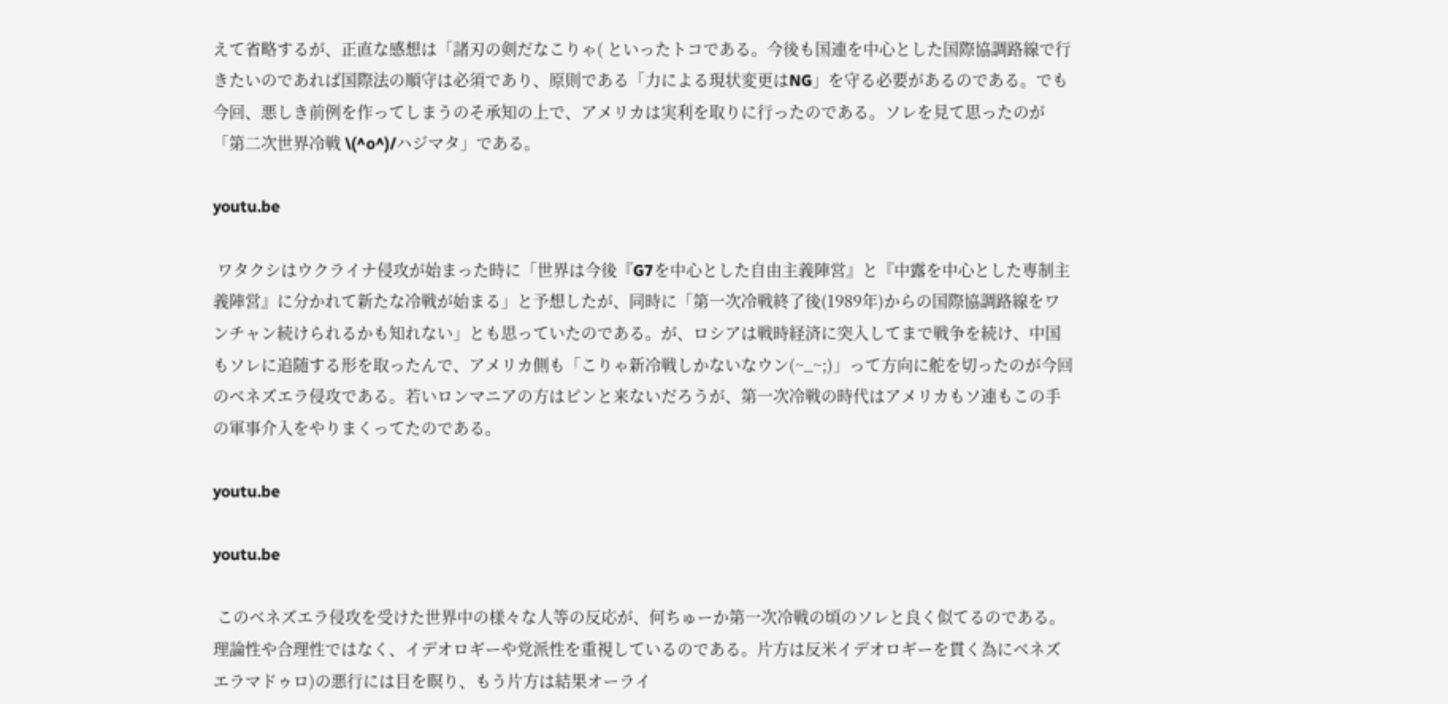えて省略するが、正直な感想は「諸刃の剣だなこりゃ( といったトコである。今後も国連を中心とした国際協調路線で行きたいのであれば国際法の順守は必須であり、原則である「力による現状変更はNG」を守る必要があるのである。でも今回、悪しき前例を作ってしまうのそ承知の上で、アメリカは実利を取りに行ったのである。ソレを見て思ったのが「第二次世界冷戦 \(^o^)/ハジマタ」である。

youtu.be

 ワタクシはウクライナ侵攻が始まった時に「世界は今後『G7を中心とした自由主義陣営』と『中露を中心とした専制主義陣営』に分かれて新たな冷戦が始まる」と予想したが、同時に「第一次冷戦終了後(1989年)からの国際協調路線をワンチャン続けられるかも知れない」とも思っていたのである。が、ロシアは戦時経済に突入してまで戦争を続け、中国もソレに追随する形を取ったんで、アメリカ側も「こりゃ新冷戦しかないなウン(~_~;)」って方向に舵を切ったのが今回のベネズエラ侵攻である。若いロンマニアの方はピンと来ないだろうが、第一次冷戦の時代はアメリカもソ連もこの手の軍事介入をやりまくってたのである。

youtu.be

youtu.be

 このベネズエラ侵攻を受けた世界中の様々な人等の反応が、何ちゅーか第一次冷戦の頃のソレと良く似てるのである。理論性や合理性ではなく、イデオロギーや党派性を重視しているのである。片方は反米イデオロギーを貫く為にベネズエラマドゥロ)の悪行には目を瞑り、もう片方は結果オーライ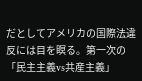だとしてアメリカの国際法違反には目を瞑る。第一次の「民主主義vs共産主義」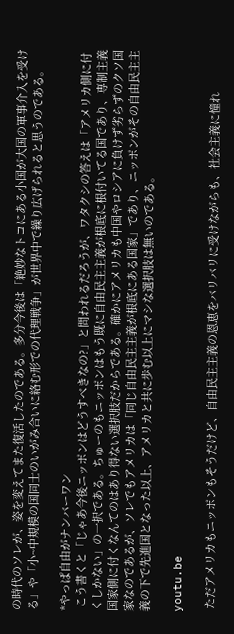の時代のソレが、姿を変えてまた復活したのである。多分今後は「絶妙なトコにある小国が大国の軍事介入を受ける」や「小~中規模の国同士のいがみ合いに絡む形での代理戦争」が世界中で繰り広げられると思うのである。

*やっぱ自由がナンバーワン
 こう書くと「じゃあ今後ニッポンはどうすべきなの?」と問われるだろうが、ワタクシの答えは「アメリカ側に付くしかない」の一択である。ちゅーのもニッポンはもう既に自由民主主義が根底に根付いてる国であり、専制主義国家側に付くなんてのはあり得ない選択肢だからである。確かにアメリカも中国やロシアに負けず劣らずのクソ国家なのであるが、ソレでもアメリカは「同じ自由民主主義が根底にある国家」であり、ニッポンがその自由民主主義の下で先進国となった以上、アメリカと共に歩む以上にマシな選択肢は無いのである。

youtu.be

 ただアメリカもニッポンもそうだけど、自由民主主義の恩恵をバリバリに受けながらも、社会主義に憧れ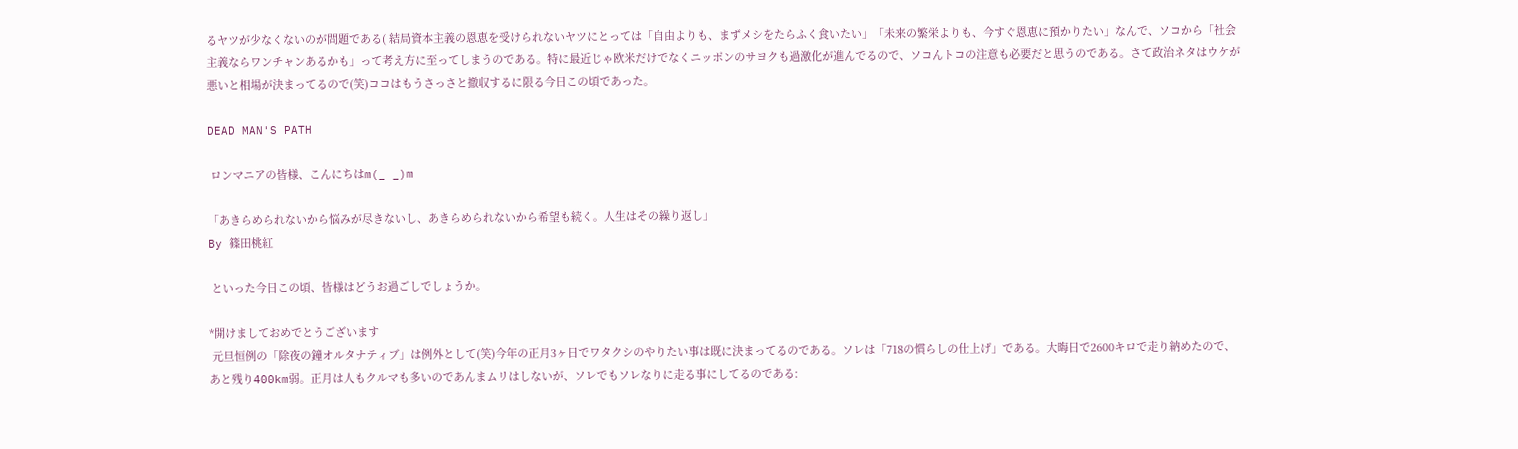るヤツが少なくないのが問題である( 結局資本主義の恩恵を受けられないヤツにとっては「自由よりも、まずメシをたらふく食いたい」「未来の繁栄よりも、今すぐ恩恵に預かりたい」なんで、ソコから「社会主義ならワンチャンあるかも」って考え方に至ってしまうのである。特に最近じゃ欧米だけでなくニッポンのサヨクも過激化が進んでるので、ソコんトコの注意も必要だと思うのである。さて政治ネタはウケが悪いと相場が決まってるので(笑)ココはもうさっさと撤収するに限る今日この頃であった。

DEAD MAN'S PATH

 ロンマニアの皆様、こんにちはm(_ _)m

「あきらめられないから悩みが尽きないし、あきらめられないから希望も続く。人生はその繰り返し」
By 篠田桃紅

 といった今日この頃、皆様はどうお過ごしでしょうか。

*開けましておめでとうございます
 元旦恒例の「除夜の鐘オルタナティブ」は例外として(笑)今年の正月3ヶ日でワタクシのやりたい事は既に決まってるのである。ソレは「718の慣らしの仕上げ」である。大晦日で2600キロで走り納めたので、あと残り400km弱。正月は人もクルマも多いのであんまムリはしないが、ソレでもソレなりに走る事にしてるのである: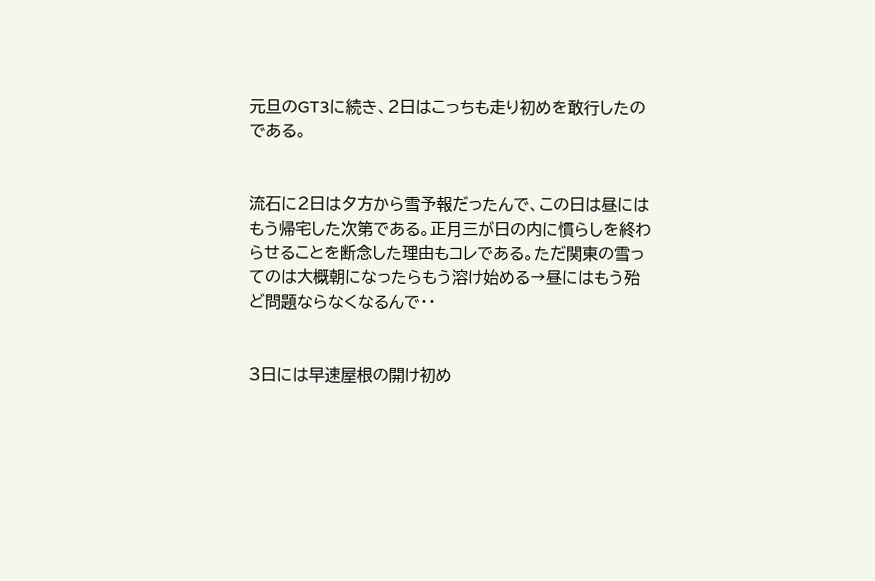元旦のGT3に続き、2日はこっちも走り初めを敢行したのである。


流石に2日は夕方から雪予報だったんで、この日は昼にはもう帰宅した次第である。正月三が日の内に慣らしを終わらせることを断念した理由もコレである。ただ関東の雪ってのは大概朝になったらもう溶け始める→昼にはもう殆ど問題ならなくなるんで・・


3日には早速屋根の開け初め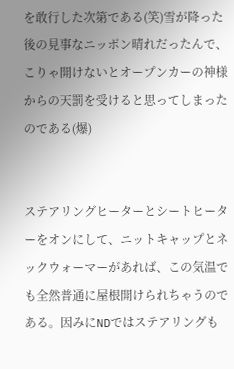を敢行した次第である(笑)雪が降った後の見事なニッポン晴れだったんで、こりゃ開けないとオープンカーの神様からの天罰を受けると思ってしまったのである(爆)


ステアリングヒーターとシートヒーターをオンにして、ニットキャップとネックウォーマーがあれば、この気温でも全然普通に屋根開けられちゃうのである。因みにNDではステアリングも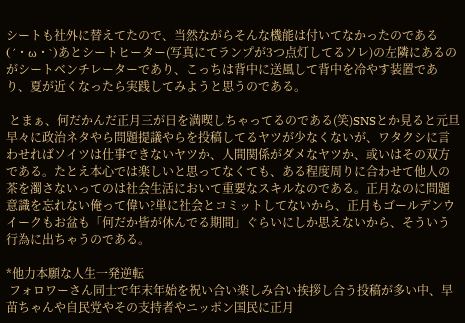シートも社外に替えてたので、当然ながらそんな機能は付いてなかったのである(´・ω・`)あとシートヒーター(写真にてランプが3つ点灯してるソレ)の左隣にあるのがシートベンチレーターであり、こっちは背中に送風して背中を冷やす装置であり、夏が近くなったら実践してみようと思うのである。

 とまぁ、何だかんだ正月三が日を満喫しちゃってるのである(笑)SNSとか見ると元旦早々に政治ネタやら問題提議やらを投稿してるヤツが少なくないが、ワタクシに言わせればソイツは仕事できないヤツか、人間関係がダメなヤツか、或いはその双方である。たとえ本心では楽しいと思ってなくても、ある程度周りに合わせて他人の茶を濁さないってのは社会生活において重要なスキルなのである。正月なのに問題意識を忘れない俺って偉い?単に社会とコミットしてないから、正月もゴールデンウイークもお盆も「何だか皆が休んでる期間」ぐらいにしか思えないから、そういう行為に出ちゃうのである。

*他力本願な人生一発逆転
 フォロワーさん同士で年末年始を祝い合い楽しみ合い挨拶し合う投稿が多い中、早苗ちゃんや自民党やその支持者やニッポン国民に正月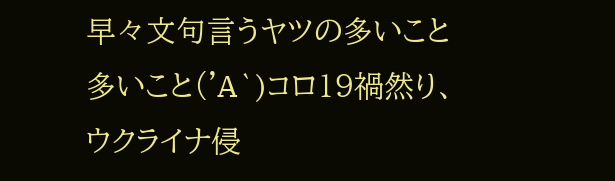早々文句言うヤツの多いこと多いこと('A`)コロ19禍然り、ウクライナ侵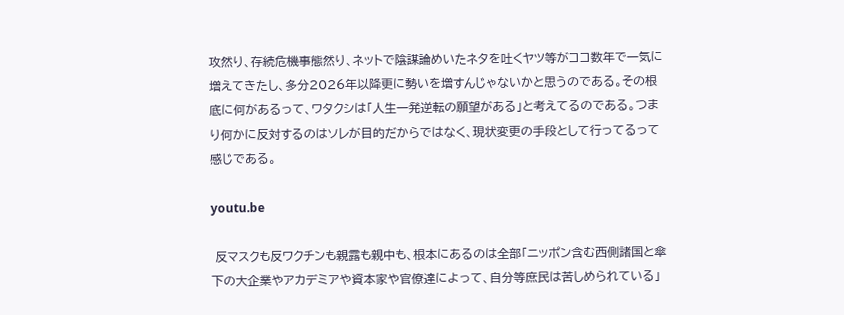攻然り、存続危機事態然り、ネットで陰謀論めいたネタを吐くヤツ等がココ数年で一気に増えてきたし、多分2026年以降更に勢いを増すんじゃないかと思うのである。その根底に何があるって、ワタクシは「人生一発逆転の願望がある」と考えてるのである。つまり何かに反対するのはソレが目的だからではなく、現状変更の手段として行ってるって感じである。

youtu.be

 反マスクも反ワクチンも親露も親中も、根本にあるのは全部「ニッポン含む西側諸国と傘下の大企業やアカデミアや資本家や官僚達によって、自分等庶民は苦しめられている」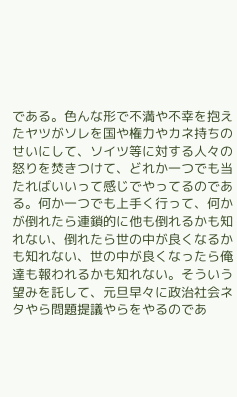である。色んな形で不満や不幸を抱えたヤツがソレを国や権力やカネ持ちのせいにして、ソイツ等に対する人々の怒りを焚きつけて、どれか一つでも当たればいいって感じでやってるのである。何か一つでも上手く行って、何かが倒れたら連鎖的に他も倒れるかも知れない、倒れたら世の中が良くなるかも知れない、世の中が良くなったら俺達も報われるかも知れない。そういう望みを託して、元旦早々に政治社会ネタやら問題提議やらをやるのであ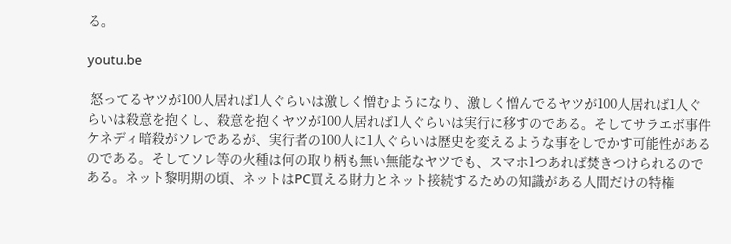る。

youtu.be

 怒ってるヤツが100人居れば1人ぐらいは激しく憎むようになり、激しく憎んでるヤツが100人居れば1人ぐらいは殺意を抱くし、殺意を抱くヤツが100人居れば1人ぐらいは実行に移すのである。そしてサラエボ事件ケネディ暗殺がソレであるが、実行者の100人に1人ぐらいは歴史を変えるような事をしでかす可能性があるのである。そしてソレ等の火種は何の取り柄も無い無能なヤツでも、スマホ1つあれば焚きつけられるのである。ネット黎明期の頃、ネットはPC買える財力とネット接続するための知識がある人間だけの特権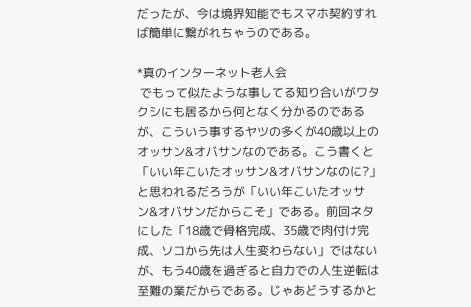だったが、今は境界知能でもスマホ契約すれば簡単に繋がれちゃうのである。

*真のインターネット老人会
 でもって似たような事してる知り合いがワタクシにも居るから何となく分かるのであるが、こういう事するヤツの多くが40歳以上のオッサン&オバサンなのである。こう書くと「いい年こいたオッサン&オバサンなのに?」と思われるだろうが「いい年こいたオッサン&オバサンだからこそ」である。前回ネタにした「18歳で骨格完成、35歳で肉付け完成、ソコから先は人生変わらない」ではないが、もう40歳を過ぎると自力での人生逆転は至難の業だからである。じゃあどうするかと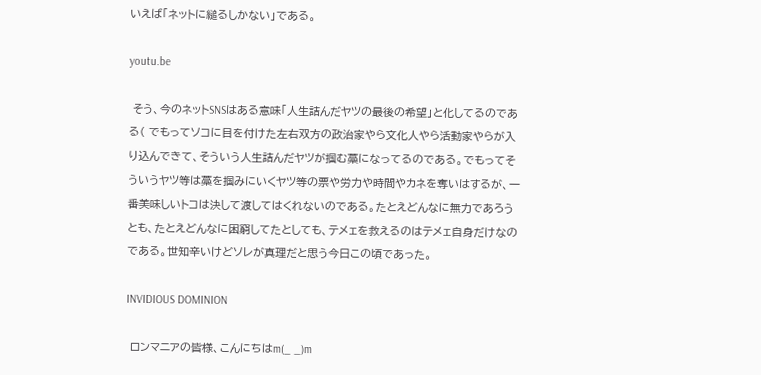いえば「ネットに縋るしかない」である。

youtu.be

 そう、今のネットSNSはある意味「人生詰んだヤツの最後の希望」と化してるのである( でもってソコに目を付けた左右双方の政治家やら文化人やら活動家やらが入り込んできて、そういう人生詰んだヤツが掴む藁になってるのである。でもってそういうヤツ等は藁を掴みにいくヤツ等の票や労力や時間やカネを奪いはするが、一番美味しいトコは決して渡してはくれないのである。たとえどんなに無力であろうとも、たとえどんなに困窮してたとしても、テメェを救えるのはテメェ自身だけなのである。世知辛いけどソレが真理だと思う今日この頃であった。

INVIDIOUS DOMINION

 ロンマニアの皆様、こんにちはm(_ _)m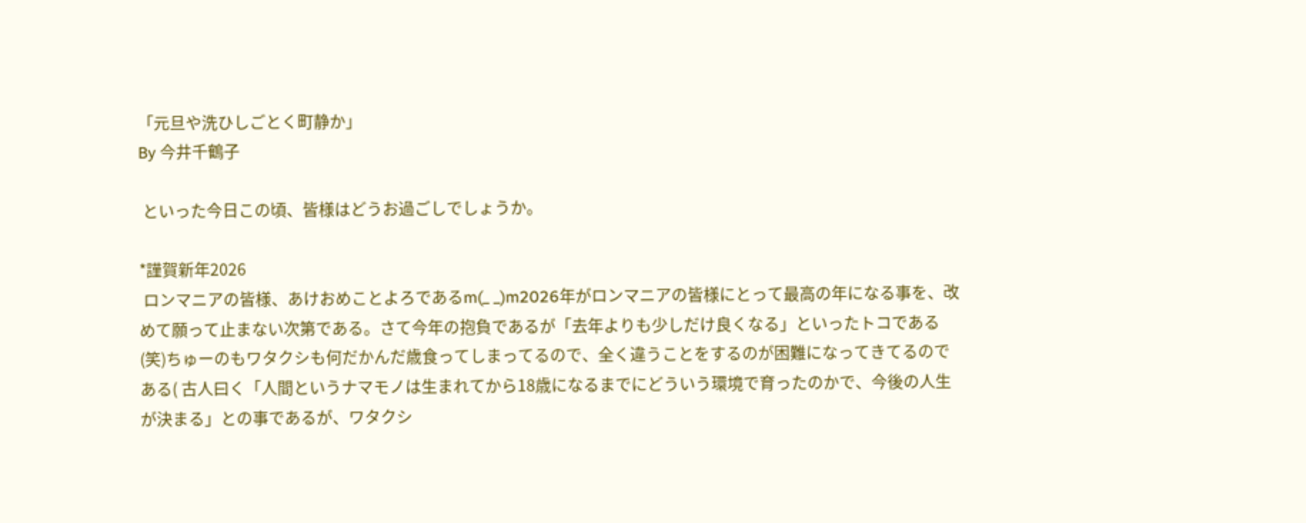「元旦や洗ひしごとく町静か」
By 今井千鶴子

 といった今日この頃、皆様はどうお過ごしでしょうか。

*謹賀新年2026
 ロンマニアの皆様、あけおめことよろであるm(_ _)m2026年がロンマニアの皆様にとって最高の年になる事を、改めて願って止まない次第である。さて今年の抱負であるが「去年よりも少しだけ良くなる」といったトコである(笑)ちゅーのもワタクシも何だかんだ歳食ってしまってるので、全く違うことをするのが困難になってきてるのである( 古人曰く「人間というナマモノは生まれてから18歳になるまでにどういう環境で育ったのかで、今後の人生が決まる」との事であるが、ワタクシ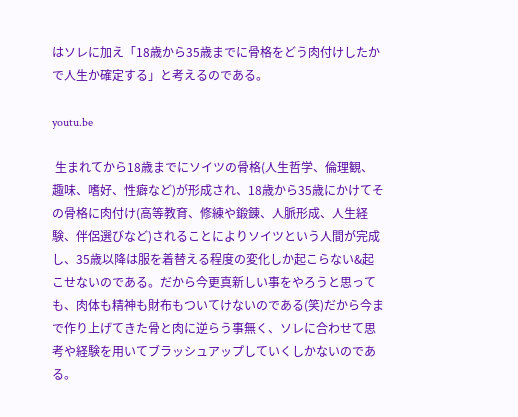はソレに加え「18歳から35歳までに骨格をどう肉付けしたかで人生か確定する」と考えるのである。

youtu.be

 生まれてから18歳までにソイツの骨格(人生哲学、倫理観、趣味、嗜好、性癖など)が形成され、18歳から35歳にかけてその骨格に肉付け(高等教育、修練や鍛錬、人脈形成、人生経験、伴侶選びなど)されることによりソイツという人間が完成し、35歳以降は服を着替える程度の変化しか起こらない&起こせないのである。だから今更真新しい事をやろうと思っても、肉体も精神も財布もついてけないのである(笑)だから今まで作り上げてきた骨と肉に逆らう事無く、ソレに合わせて思考や経験を用いてブラッシュアップしていくしかないのである。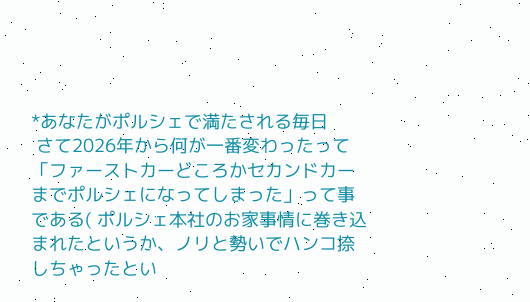*あなたがポルシェで満たされる毎日
 さて2026年から何が一番変わったって「ファーストカーどころかセカンドカーまでポルシェになってしまった」って事である( ポルシェ本社のお家事情に巻き込まれたというか、ノリと勢いでハンコ捺しちゃったとい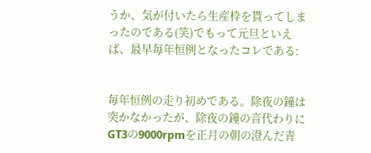うか、気が付いたら生産枠を貰ってしまったのである(笑)でもって元旦といえば、最早毎年恒例となったコレである:


毎年恒例の走り初めである。除夜の鐘は突かなかったが、除夜の鐘の音代わりにGT3の9000rpmを正月の朝の澄んだ青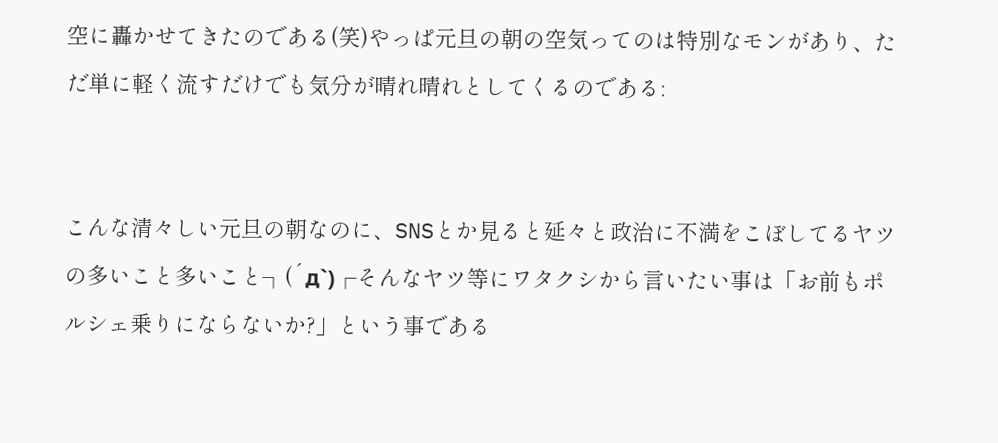空に轟かせてきたのである(笑)やっぱ元旦の朝の空気ってのは特別なモンがあり、ただ単に軽く流すだけでも気分が晴れ晴れとしてくるのである:


こんな清々しい元旦の朝なのに、SNSとか見ると延々と政治に不満をこぼしてるヤツの多いこと多いこと┐(´д`)┌そんなヤツ等にワタクシから言いたい事は「お前もポルシェ乗りにならないか?」という事である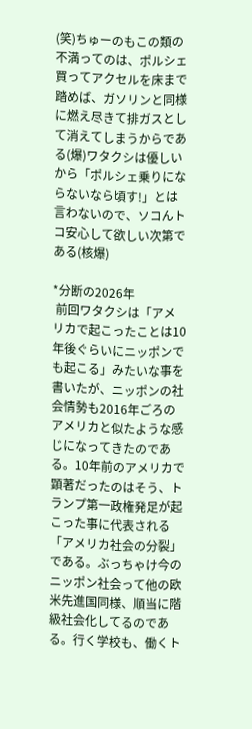(笑)ちゅーのもこの類の不満ってのは、ポルシェ買ってアクセルを床まで踏めば、ガソリンと同様に燃え尽きて排ガスとして消えてしまうからである(爆)ワタクシは優しいから「ポルシェ乗りにならないなら頃す!」とは言わないので、ソコんトコ安心して欲しい次第である(核爆)

*分断の2026年
 前回ワタクシは「アメリカで起こったことは10年後ぐらいにニッポンでも起こる」みたいな事を書いたが、ニッポンの社会情勢も2016年ごろのアメリカと似たような感じになってきたのである。10年前のアメリカで顕著だったのはそう、トランプ第一政権発足が起こった事に代表される「アメリカ社会の分裂」である。ぶっちゃけ今のニッポン社会って他の欧米先進国同様、順当に階級社会化してるのである。行く学校も、働くト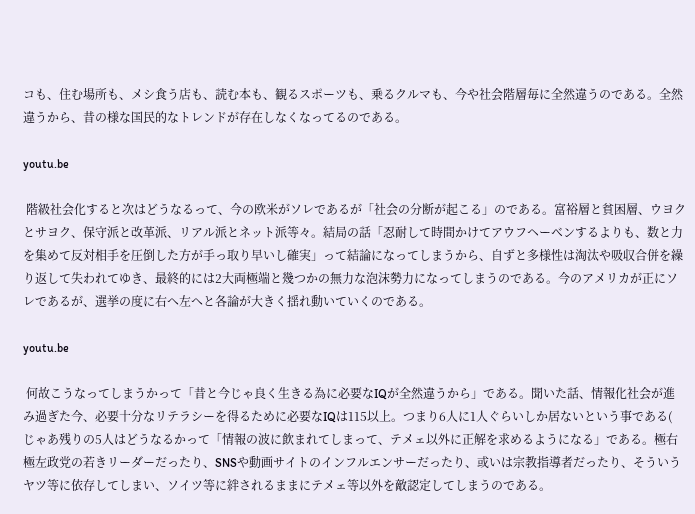コも、住む場所も、メシ食う店も、読む本も、観るスポーツも、乗るクルマも、今や社会階層毎に全然違うのである。全然違うから、昔の様な国民的なトレンドが存在しなくなってるのである。

youtu.be

 階級社会化すると次はどうなるって、今の欧米がソレであるが「社会の分断が起こる」のである。富裕層と貧困層、ウヨクとサヨク、保守派と改革派、リアル派とネット派等々。結局の話「忍耐して時間かけてアウフヘーベンするよりも、数と力を集めて反対相手を圧倒した方が手っ取り早いし確実」って結論になってしまうから、自ずと多様性は淘汰や吸収合併を繰り返して失われてゆき、最終的には2大両極端と幾つかの無力な泡沫勢力になってしまうのである。今のアメリカが正にソレであるが、選挙の度に右へ左へと各論が大きく揺れ動いていくのである。

youtu.be

 何故こうなってしまうかって「昔と今じゃ良く生きる為に必要なIQが全然違うから」である。聞いた話、情報化社会が進み過ぎた今、必要十分なリテラシーを得るために必要なIQは115以上。つまり6人に1人ぐらいしか居ないという事である( じゃあ残りの5人はどうなるかって「情報の波に飲まれてしまって、テメェ以外に正解を求めるようになる」である。極右極左政党の若きリーダーだったり、SNSや動画サイトのインフルエンサーだったり、或いは宗教指導者だったり、そういうヤツ等に依存してしまい、ソイツ等に絆されるままにテメェ等以外を敵認定してしまうのである。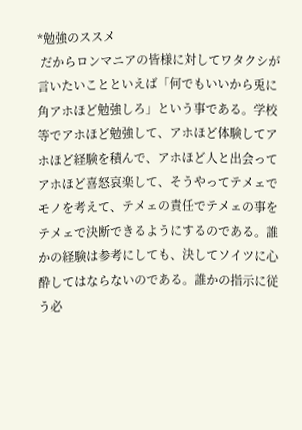*勉強のススメ
 だからロンマニアの皆様に対してワタクシが言いたいことといえば「何でもいいから兎に角アホほど勉強しろ」という事である。学校等でアホほど勉強して、アホほど体験してアホほど経験を積んで、アホほど人と出会ってアホほど喜怒哀楽して、そうやってテメェでモノを考えて、テメェの責任でテメェの事をテメェで決断できるようにするのである。誰かの経験は参考にしても、決してソイツに心酔してはならないのである。誰かの指示に従う必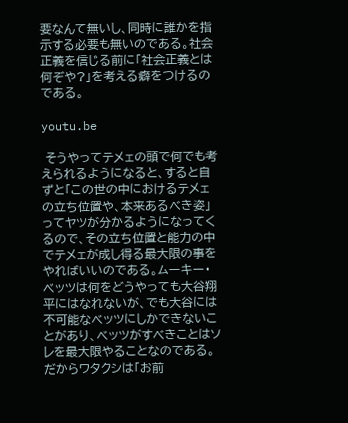要なんて無いし、同時に誰かを指示する必要も無いのである。社会正義を信じる前に「社会正義とは何ぞや?」を考える癖をつけるのである。

youtu.be

 そうやってテメェの頭で何でも考えられるようになると、すると自ずと「この世の中におけるテメェの立ち位置や、本来あるべき姿」ってヤツが分かるようになってくるので、その立ち位置と能力の中でテメェが成し得る最大限の事をやればいいのである。ムーキー・ベッツは何をどうやっても大谷翔平にはなれないが、でも大谷には不可能なベッツにしかできないことがあり、ベッツがすべきことはソレを最大限やることなのである。だからワタクシは「お前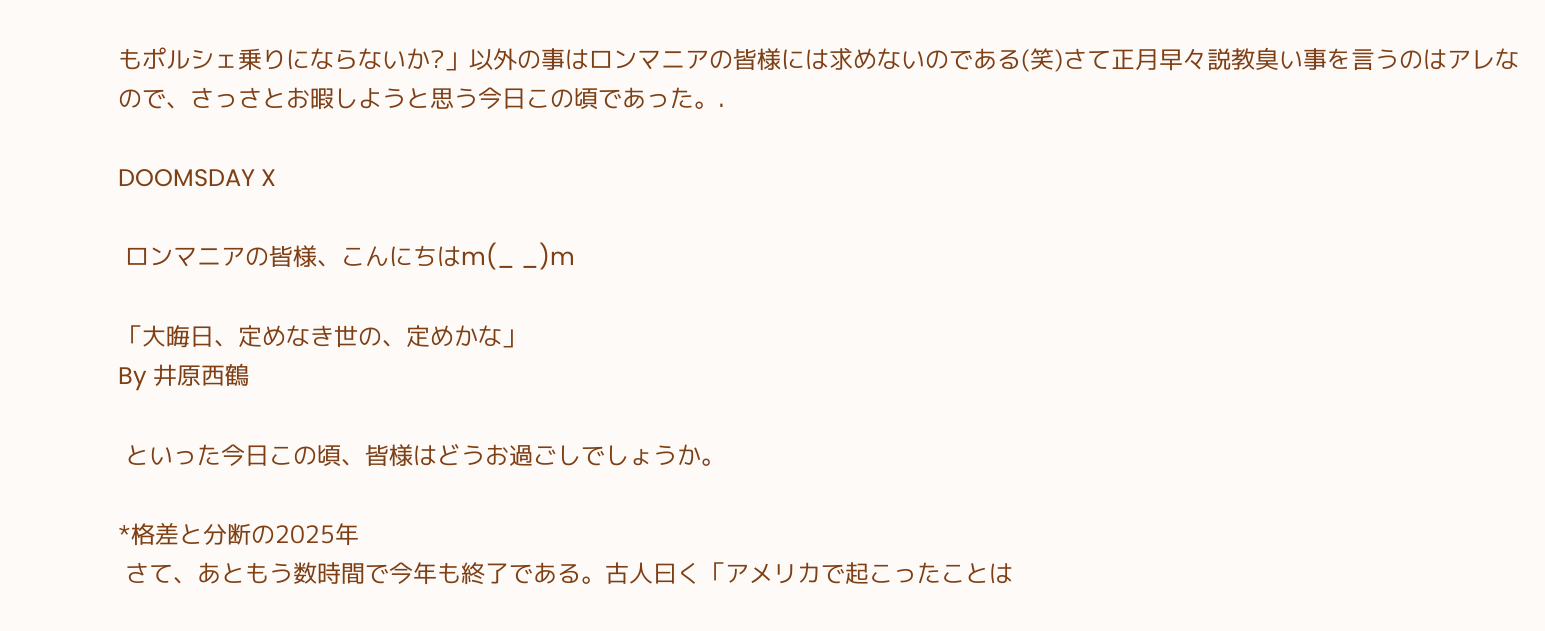もポルシェ乗りにならないか?」以外の事はロンマニアの皆様には求めないのである(笑)さて正月早々説教臭い事を言うのはアレなので、さっさとお暇しようと思う今日この頃であった。.

DOOMSDAY X

 ロンマニアの皆様、こんにちはm(_ _)m

「大晦日、定めなき世の、定めかな」
By 井原西鶴

 といった今日この頃、皆様はどうお過ごしでしょうか。

*格差と分断の2025年
 さて、あともう数時間で今年も終了である。古人曰く「アメリカで起こったことは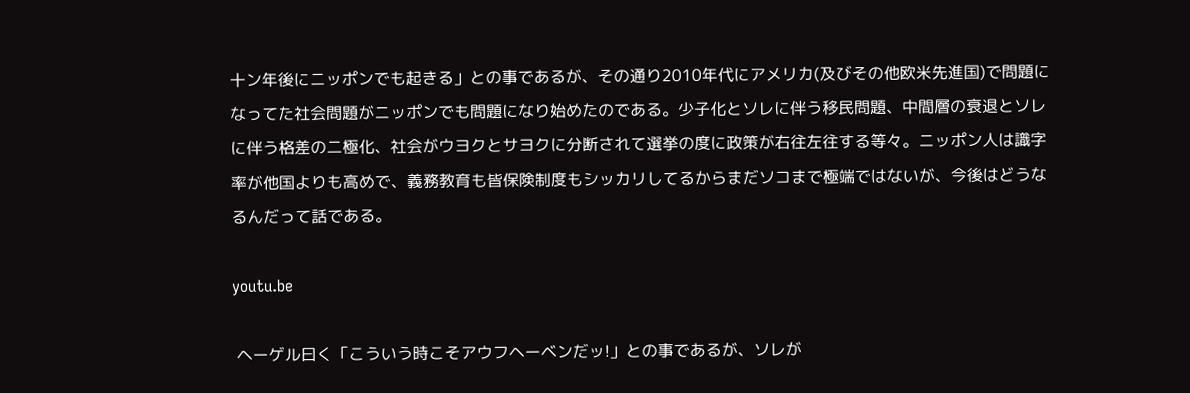十ン年後にニッポンでも起きる」との事であるが、その通り2010年代にアメリカ(及びその他欧米先進国)で問題になってた社会問題がニッポンでも問題になり始めたのである。少子化とソレに伴う移民問題、中間層の衰退とソレに伴う格差の二極化、社会がウヨクとサヨクに分断されて選挙の度に政策が右往左往する等々。ニッポン人は識字率が他国よりも高めで、義務教育も皆保険制度もシッカリしてるからまだソコまで極端ではないが、今後はどうなるんだって話である。

youtu.be

 ヘーゲル曰く「こういう時こそアウフヘーベンだッ!」との事であるが、ソレが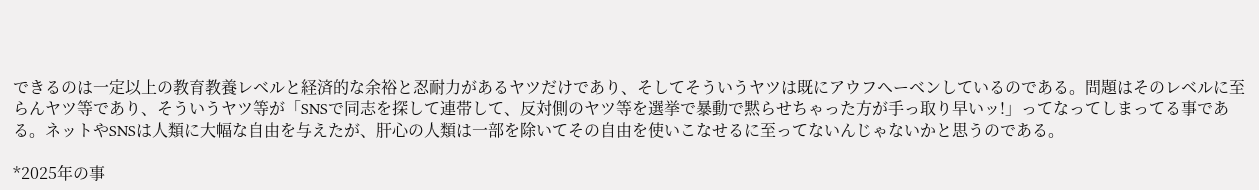できるのは一定以上の教育教養レベルと経済的な余裕と忍耐力があるヤツだけであり、そしてそういうヤツは既にアウフヘーベンしているのである。問題はそのレベルに至らんヤツ等であり、そういうヤツ等が「SNSで同志を探して連帯して、反対側のヤツ等を選挙で暴動で黙らせちゃった方が手っ取り早いッ!」ってなってしまってる事である。ネットやSNSは人類に大幅な自由を与えたが、肝心の人類は一部を除いてその自由を使いこなせるに至ってないんじゃないかと思うのである。

*2025年の事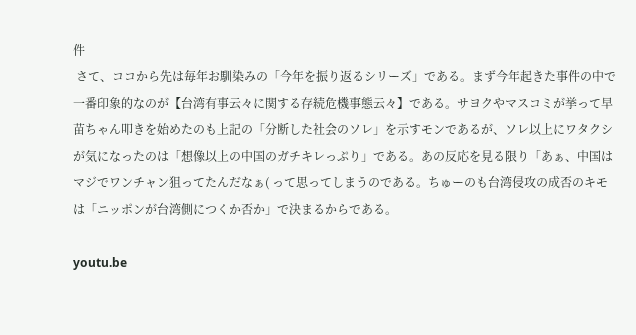件
 さて、ココから先は毎年お馴染みの「今年を振り返るシリーズ」である。まず今年起きた事件の中で一番印象的なのが【台湾有事云々に関する存続危機事態云々】である。サヨクやマスコミが挙って早苗ちゃん叩きを始めたのも上記の「分断した社会のソレ」を示すモンであるが、ソレ以上にワタクシが気になったのは「想像以上の中国のガチキレっぷり」である。あの反応を見る限り「あぁ、中国はマジでワンチャン狙ってたんだなぁ( って思ってしまうのである。ちゅーのも台湾侵攻の成否のキモは「ニッポンが台湾側につくか否か」で決まるからである。

youtu.be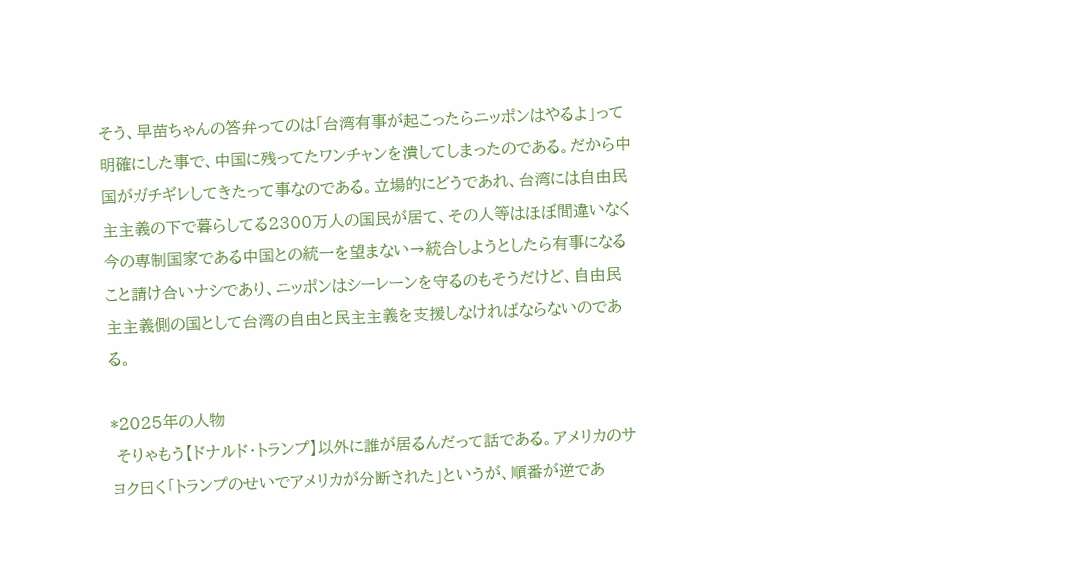そう、早苗ちゃんの答弁ってのは「台湾有事が起こったらニッポンはやるよ」って明確にした事で、中国に残ってたワンチャンを潰してしまったのである。だから中国がガチギレしてきたって事なのである。立場的にどうであれ、台湾には自由民主主義の下で暮らしてる2300万人の国民が居て、その人等はほぼ間違いなく今の専制国家である中国との統一を望まない→統合しようとしたら有事になること請け合いナシであり、ニッポンはシーレーンを守るのもそうだけど、自由民主主義側の国として台湾の自由と民主主義を支援しなければならないのである。

*2025年の人物
 そりゃもう【ドナルド・トランプ】以外に誰が居るんだって話である。アメリカのサヨク曰く「トランプのせいでアメリカが分断された」というが、順番が逆であ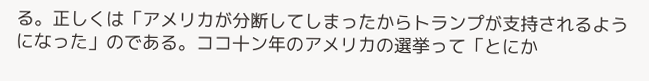る。正しくは「アメリカが分断してしまったからトランプが支持されるようになった」のである。ココ十ン年のアメリカの選挙って「とにか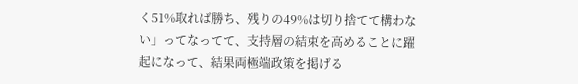く51%取れば勝ち、残りの49%は切り捨てて構わない」ってなってて、支持層の結束を高めることに躍起になって、結果両極端政策を掲げる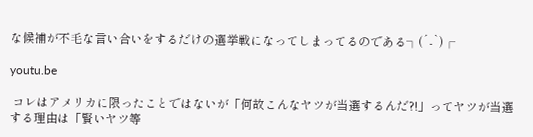な候補が不毛な言い合いをするだけの選挙戦になってしまってるのである┐(´-`)┌

youtu.be

 コレはアメリカに限ったことではないが「何故こんなヤツが当選するんだ?!」ってヤツが当選する理由は「賢いヤツ等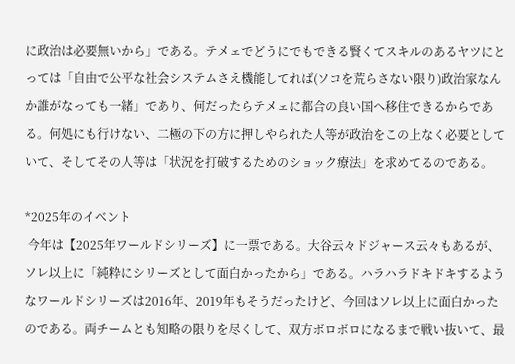に政治は必要無いから」である。テメェでどうにでもできる賢くてスキルのあるヤツにとっては「自由で公平な社会システムさえ機能してれば(ソコを荒らさない限り)政治家なんか誰がなっても一緒」であり、何だったらテメェに都合の良い国へ移住できるからである。何処にも行けない、二極の下の方に押しやられた人等が政治をこの上なく必要としていて、そしてその人等は「状況を打破するためのショック療法」を求めてるのである。

*2025年のイベント
 今年は【2025年ワールドシリーズ】に一票である。大谷云々ドジャース云々もあるが、ソレ以上に「純粋にシリーズとして面白かったから」である。ハラハラドキドキするようなワールドシリーズは2016年、2019年もそうだったけど、今回はソレ以上に面白かったのである。両チームとも知略の限りを尽くして、双方ボロボロになるまで戦い抜いて、最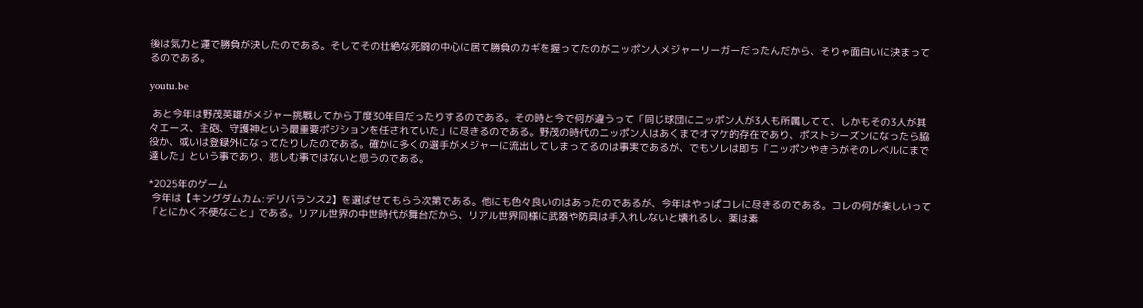後は気力と運で勝負が決したのである。そしてその壮絶な死闘の中心に居て勝負のカギを握ってたのがニッポン人メジャーリーガーだったんだから、そりゃ面白いに決まってるのである。

youtu.be

 あと今年は野茂英雄がメジャー挑戦してから丁度30年目だったりするのである。その時と今で何が違うって「同じ球団にニッポン人が3人も所属してて、しかもその3人が其々エース、主砲、守護神という最重要ポジションを任されていた」に尽きるのである。野茂の時代のニッポン人はあくまでオマケ的存在であり、ポストシーズンになったら脇役か、或いは登録外になってたりしたのである。確かに多くの選手がメジャーに流出してしまってるのは事実であるが、でもソレは即ち「ニッポンやきうがそのレベルにまで達した」という事であり、悲しむ事ではないと思うのである。

*2025年のゲーム
 今年は【キングダムカム:デリバランス2】を選ばせてもらう次第である。他にも色々良いのはあったのであるが、今年はやっぱコレに尽きるのである。コレの何が楽しいって「とにかく不便なこと」である。リアル世界の中世時代が舞台だから、リアル世界同様に武器や防具は手入れしないと壊れるし、薬は素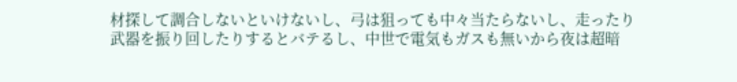材探して調合しないといけないし、弓は狙っても中々当たらないし、走ったり武器を振り回したりするとバテるし、中世で電気もガスも無いから夜は超暗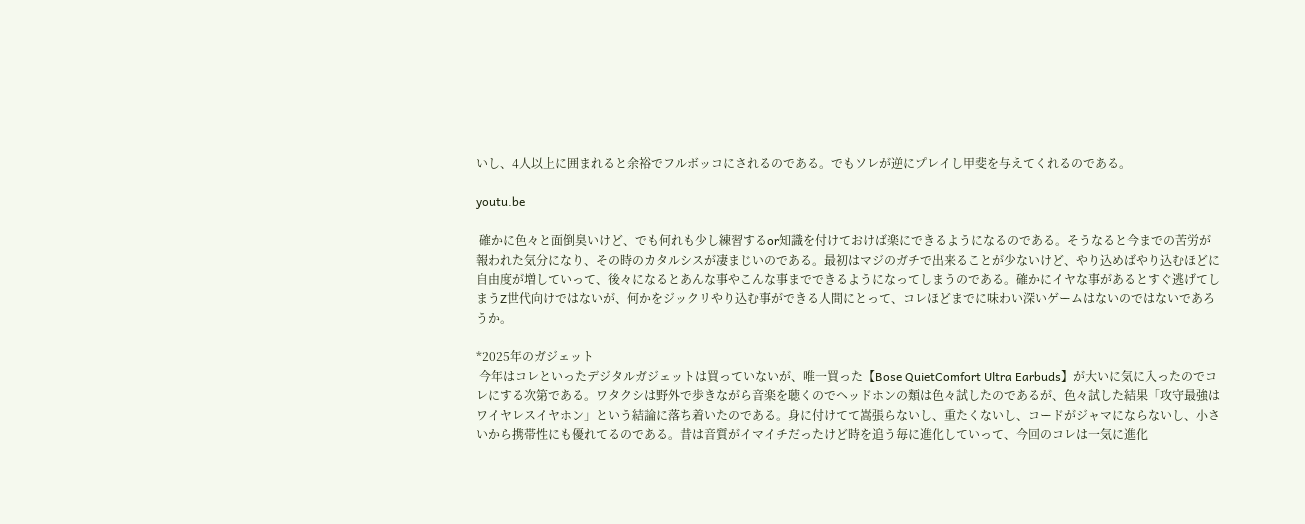いし、4人以上に囲まれると余裕でフルボッコにされるのである。でもソレが逆にプレイし甲斐を与えてくれるのである。

youtu.be

 確かに色々と面倒臭いけど、でも何れも少し練習するor知識を付けておけば楽にできるようになるのである。そうなると今までの苦労が報われた気分になり、その時のカタルシスが凄まじいのである。最初はマジのガチで出来ることが少ないけど、やり込めばやり込むほどに自由度が増していって、後々になるとあんな事やこんな事までできるようになってしまうのである。確かにイヤな事があるとすぐ逃げてしまうZ世代向けではないが、何かをジックリやり込む事ができる人間にとって、コレほどまでに味わい深いゲームはないのではないであろうか。

*2025年のガジェット
 今年はコレといったデジタルガジェットは買っていないが、唯一買った【Bose QuietComfort Ultra Earbuds】が大いに気に入ったのでコレにする次第である。ワタクシは野外で歩きながら音楽を聴くのでヘッドホンの類は色々試したのであるが、色々試した結果「攻守最強はワイヤレスイヤホン」という結論に落ち着いたのである。身に付けてて嵩張らないし、重たくないし、コードがジャマにならないし、小さいから携帯性にも優れてるのである。昔は音質がイマイチだったけど時を追う毎に進化していって、今回のコレは一気に進化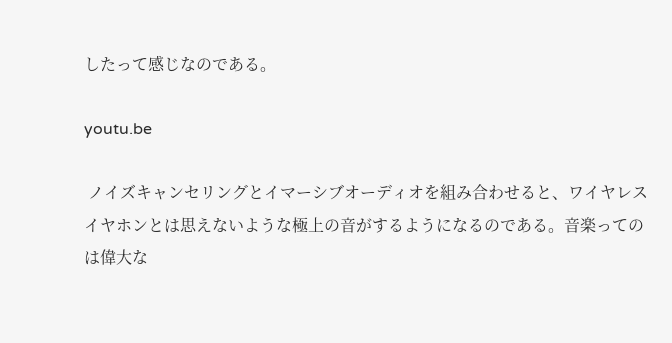したって感じなのである。

youtu.be

 ノイズキャンセリングとイマーシブオーディオを組み合わせると、ワイヤレスイヤホンとは思えないような極上の音がするようになるのである。音楽ってのは偉大な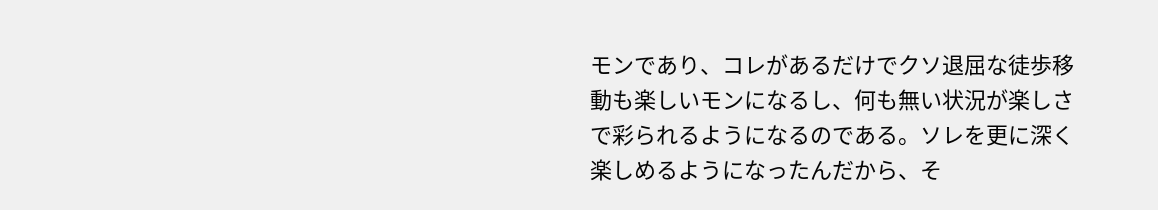モンであり、コレがあるだけでクソ退屈な徒歩移動も楽しいモンになるし、何も無い状況が楽しさで彩られるようになるのである。ソレを更に深く楽しめるようになったんだから、そ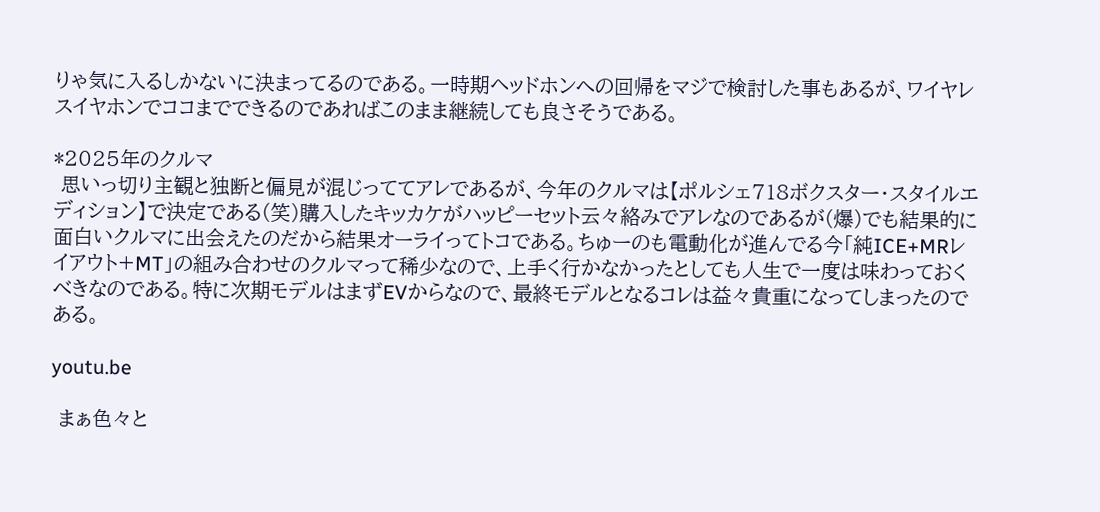りゃ気に入るしかないに決まってるのである。一時期ヘッドホンへの回帰をマジで検討した事もあるが、ワイヤレスイヤホンでココまでできるのであればこのまま継続しても良さそうである。

*2025年のクルマ
 思いっ切り主観と独断と偏見が混じっててアレであるが、今年のクルマは【ポルシェ718ボクスター・スタイルエディション】で決定である(笑)購入したキッカケがハッピーセット云々絡みでアレなのであるが(爆)でも結果的に面白いクルマに出会えたのだから結果オーライってトコである。ちゅーのも電動化が進んでる今「純ICE+MRレイアウト+MT」の組み合わせのクルマって稀少なので、上手く行かなかったとしても人生で一度は味わっておくべきなのである。特に次期モデルはまずEVからなので、最終モデルとなるコレは益々貴重になってしまったのである。

youtu.be

 まぁ色々と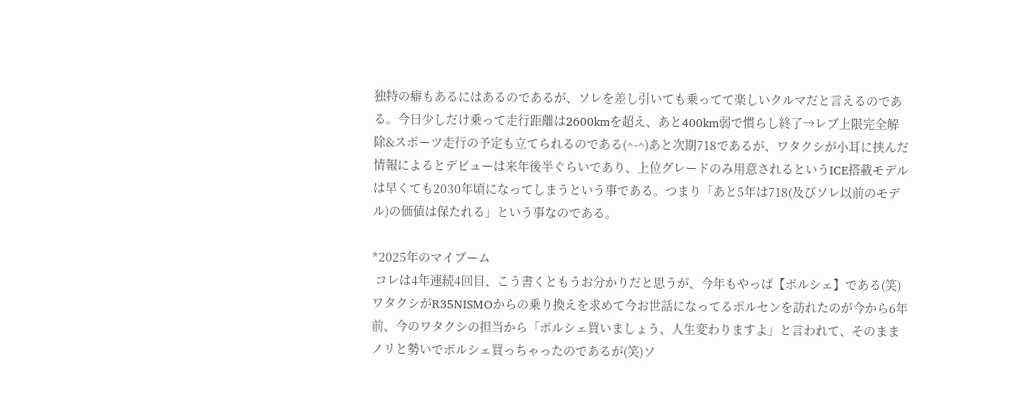独特の癖もあるにはあるのであるが、ソレを差し引いても乗ってて楽しいクルマだと言えるのである。今日少しだけ乗って走行距離は2600kmを超え、あと400km弱で慣らし終了→レブ上限完全解除&スポーツ走行の予定も立てられるのである(^-^)あと次期718であるが、ワタクシが小耳に挟んだ情報によるとデビューは来年後半ぐらいであり、上位グレードのみ用意されるというICE搭載モデルは早くても2030年頃になってしまうという事である。つまり「あと5年は718(及びソレ以前のモデル)の価値は保たれる」という事なのである。

*2025年のマイブーム
 コレは4年連続4回目、こう書くともうお分かりだと思うが、今年もやっぱ【ポルシェ】である(笑)ワタクシがR35NISMOからの乗り換えを求めて今お世話になってるポルセンを訪れたのが今から6年前、今のワタクシの担当から「ポルシェ買いましょう、人生変わりますよ」と言われて、そのままノリと勢いでポルシェ買っちゃったのであるが(笑)ソ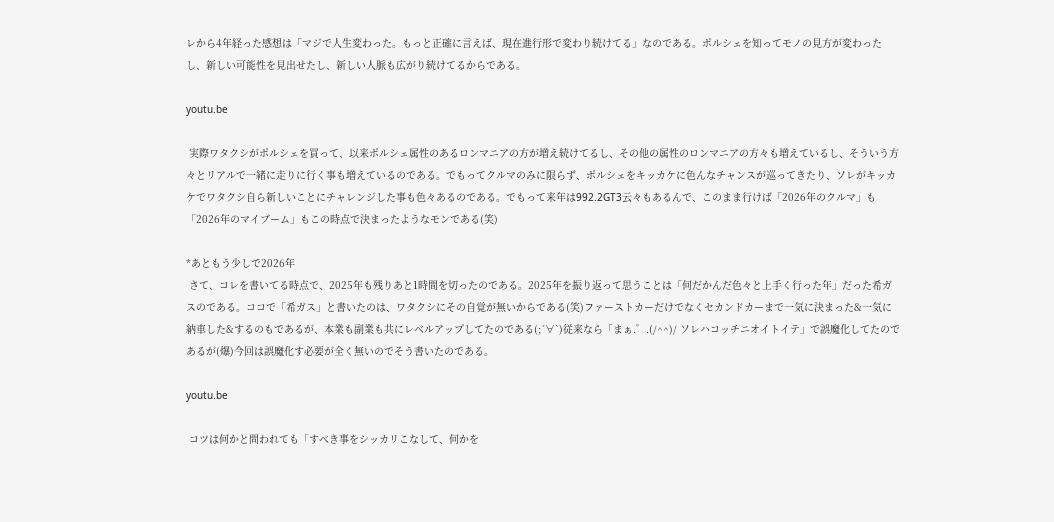レから4年経った感想は「マジで人生変わった。もっと正確に言えば、現在進行形で変わり続けてる」なのである。ポルシェを知ってモノの見方が変わったし、新しい可能性を見出せたし、新しい人脈も広がり続けてるからである。

youtu.be

 実際ワタクシがポルシェを買って、以来ポルシェ属性のあるロンマニアの方が増え続けてるし、その他の属性のロンマニアの方々も増えているし、そういう方々とリアルで一緒に走りに行く事も増えているのである。でもってクルマのみに限らず、ポルシェをキッカケに色んなチャンスが巡ってきたり、ソレがキッカケでワタクシ自ら新しいことにチャレンジした事も色々あるのである。でもって来年は992.2GT3云々もあるんで、このまま行けば「2026年のクルマ」も「2026年のマイブーム」もこの時点で決まったようなモンである(笑)

*あともう少しで2026年
 さて、コレを書いてる時点で、2025年も残りあと1時間を切ったのである。2025年を振り返って思うことは「何だかんだ色々と上手く行った年」だった希ガスのである。ココで「希ガス」と書いたのは、ワタクシにその自覚が無いからである(笑)ファーストカーだけでなくセカンドカーまで一気に決まった&一気に納車した&するのもであるが、本業も副業も共にレベルアップしてたのである(;´∀`)従来なら「まぁ.゜.(/^^)/ ソレハコッチニオイトイテ」で誤魔化してたのであるが(爆)今回は誤魔化す必要が全く無いのでそう書いたのである。

youtu.be

 コツは何かと問われても「すべき事をシッカリこなして、何かを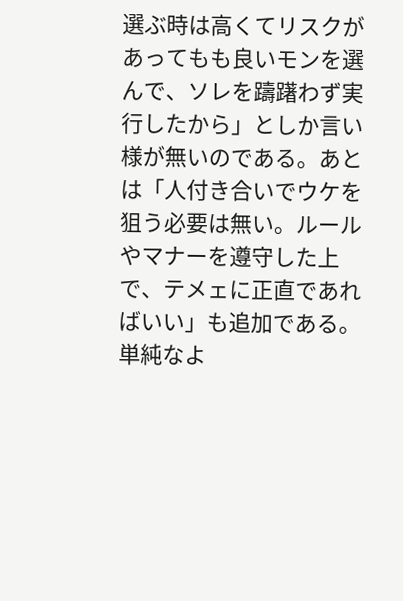選ぶ時は高くてリスクがあってもも良いモンを選んで、ソレを躊躇わず実行したから」としか言い様が無いのである。あとは「人付き合いでウケを狙う必要は無い。ルールやマナーを遵守した上で、テメェに正直であればいい」も追加である。単純なよ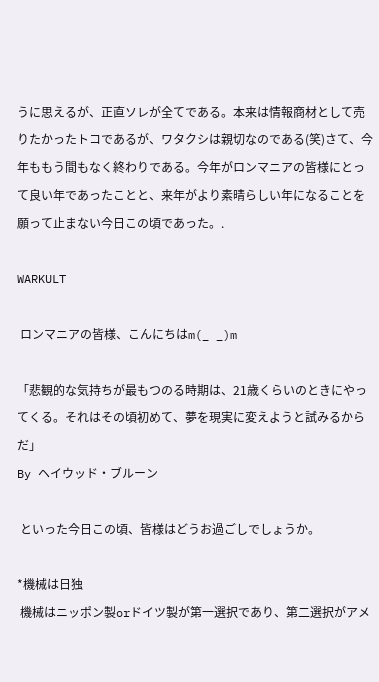うに思えるが、正直ソレが全てである。本来は情報商材として売りたかったトコであるが、ワタクシは親切なのである(笑)さて、今年ももう間もなく終わりである。今年がロンマニアの皆様にとって良い年であったことと、来年がより素晴らしい年になることを願って止まない今日この頃であった。.

WARKULT

 ロンマニアの皆様、こんにちはm(_ _)m

「悲観的な気持ちが最もつのる時期は、21歳くらいのときにやってくる。それはその頃初めて、夢を現実に変えようと試みるからだ」
By ヘイウッド・ブルーン

 といった今日この頃、皆様はどうお過ごしでしょうか。

*機械は日独
 機械はニッポン製orドイツ製が第一選択であり、第二選択がアメ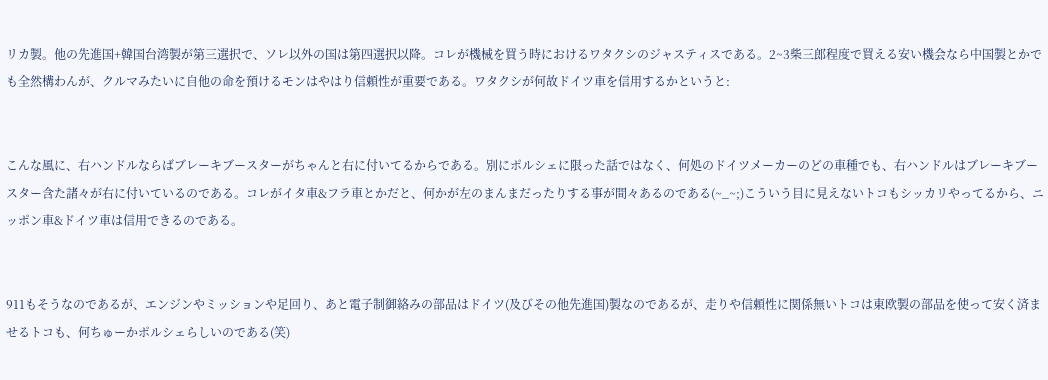リカ製。他の先進国+韓国台湾製が第三選択で、ソレ以外の国は第四選択以降。コレが機械を買う時におけるワタクシのジャスティスである。2~3柴三郎程度で買える安い機会なら中国製とかでも全然構わんが、クルマみたいに自他の命を預けるモンはやはり信頼性が重要である。ワタクシが何故ドイツ車を信用するかというと:


こんな風に、右ハンドルならばブレーキブースターがちゃんと右に付いてるからである。別にポルシェに限った話ではなく、何処のドイツメーカーのどの車種でも、右ハンドルはブレーキブースター含た諸々が右に付いているのである。コレがイタ車&フラ車とかだと、何かが左のまんまだったりする事が間々あるのである(~_~;)こういう目に見えないトコもシッカリやってるから、ニッポン車&ドイツ車は信用できるのである。


911もそうなのであるが、エンジンやミッションや足回り、あと電子制御絡みの部品はドイツ(及びその他先進国)製なのであるが、走りや信頼性に関係無いトコは東欧製の部品を使って安く済ませるトコも、何ちゅーかポルシェらしいのである(笑)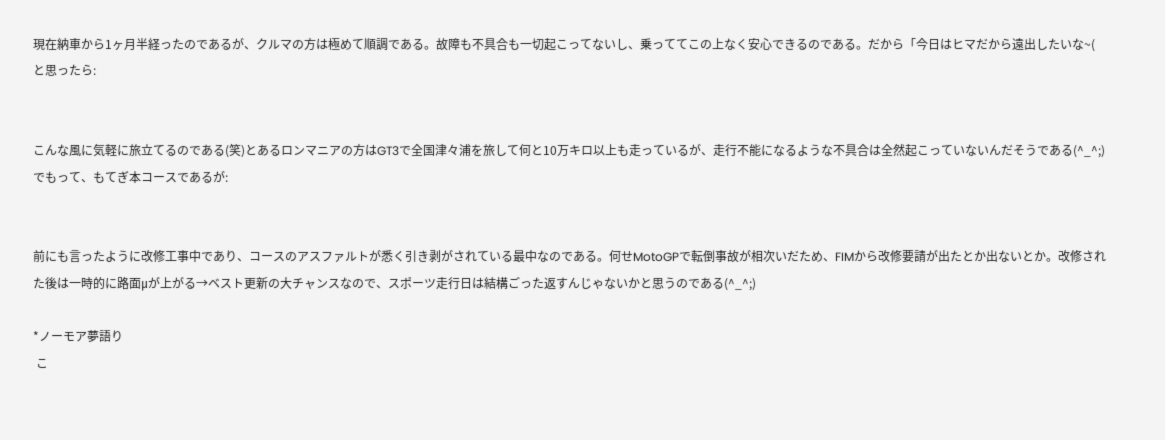現在納車から1ヶ月半経ったのであるが、クルマの方は極めて順調である。故障も不具合も一切起こってないし、乗っててこの上なく安心できるのである。だから「今日はヒマだから遠出したいな~( と思ったら:


こんな風に気軽に旅立てるのである(笑)とあるロンマニアの方はGT3で全国津々浦を旅して何と10万キロ以上も走っているが、走行不能になるような不具合は全然起こっていないんだそうである(^_^;)でもって、もてぎ本コースであるが:


前にも言ったように改修工事中であり、コースのアスファルトが悉く引き剥がされている最中なのである。何せMotoGPで転倒事故が相次いだため、FIMから改修要請が出たとか出ないとか。改修された後は一時的に路面μが上がる→ベスト更新の大チャンスなので、スポーツ走行日は結構ごった返すんじゃないかと思うのである(^_^;)

*ノーモア夢語り
 こ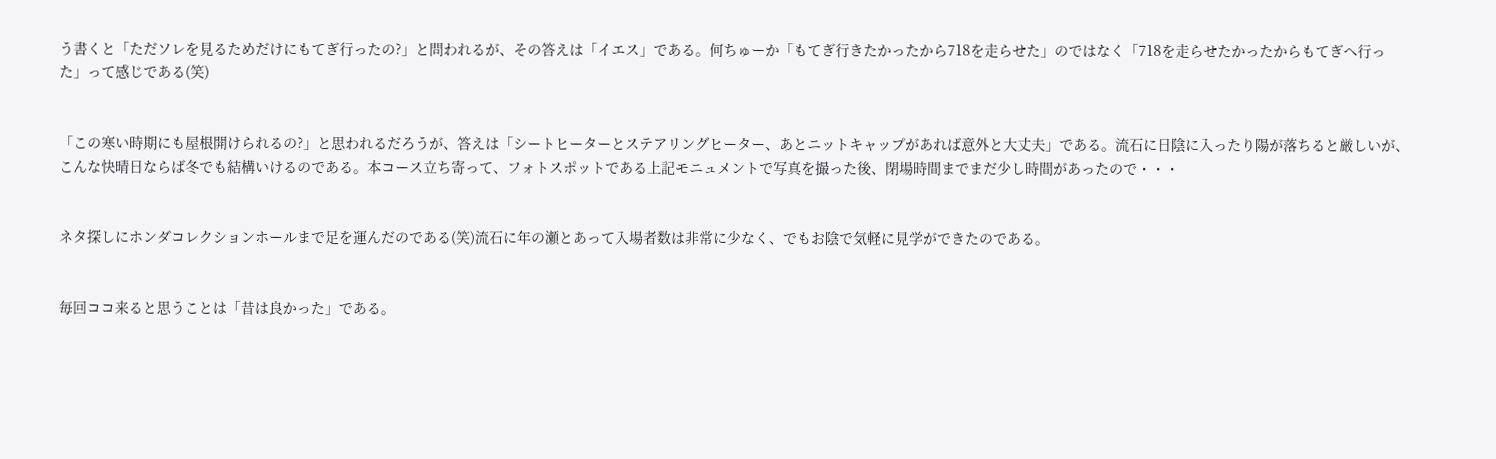う書くと「ただソレを見るためだけにもてぎ行ったの?」と問われるが、その答えは「イエス」である。何ちゅーか「もてぎ行きたかったから718を走らせた」のではなく「718を走らせたかったからもてぎへ行った」って感じである(笑)


「この寒い時期にも屋根開けられるの?」と思われるだろうが、答えは「シートヒーターとステアリングヒーター、あとニットキャップがあれば意外と大丈夫」である。流石に日陰に入ったり陽が落ちると厳しいが、こんな快晴日ならば冬でも結構いけるのである。本コース立ち寄って、フォトスポットである上記モニュメントで写真を撮った後、閉場時間までまだ少し時間があったので・・・


ネタ探しにホンダコレクションホールまで足を運んだのである(笑)流石に年の瀬とあって入場者数は非常に少なく、でもお陰で気軽に見学ができたのである。


毎回ココ来ると思うことは「昔は良かった」である。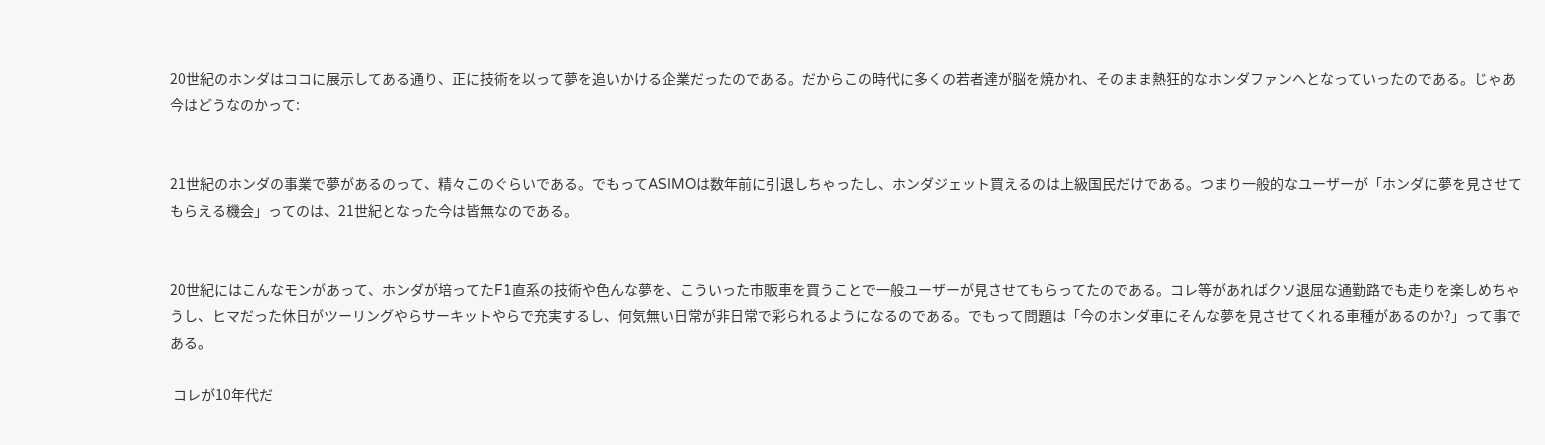20世紀のホンダはココに展示してある通り、正に技術を以って夢を追いかける企業だったのである。だからこの時代に多くの若者達が脳を焼かれ、そのまま熱狂的なホンダファンへとなっていったのである。じゃあ今はどうなのかって:


21世紀のホンダの事業で夢があるのって、精々このぐらいである。でもってASIMOは数年前に引退しちゃったし、ホンダジェット買えるのは上級国民だけである。つまり一般的なユーザーが「ホンダに夢を見させてもらえる機会」ってのは、21世紀となった今は皆無なのである。


20世紀にはこんなモンがあって、ホンダが培ってたF1直系の技術や色んな夢を、こういった市販車を買うことで一般ユーザーが見させてもらってたのである。コレ等があればクソ退屈な通勤路でも走りを楽しめちゃうし、ヒマだった休日がツーリングやらサーキットやらで充実するし、何気無い日常が非日常で彩られるようになるのである。でもって問題は「今のホンダ車にそんな夢を見させてくれる車種があるのか?」って事である。

 コレが10年代だ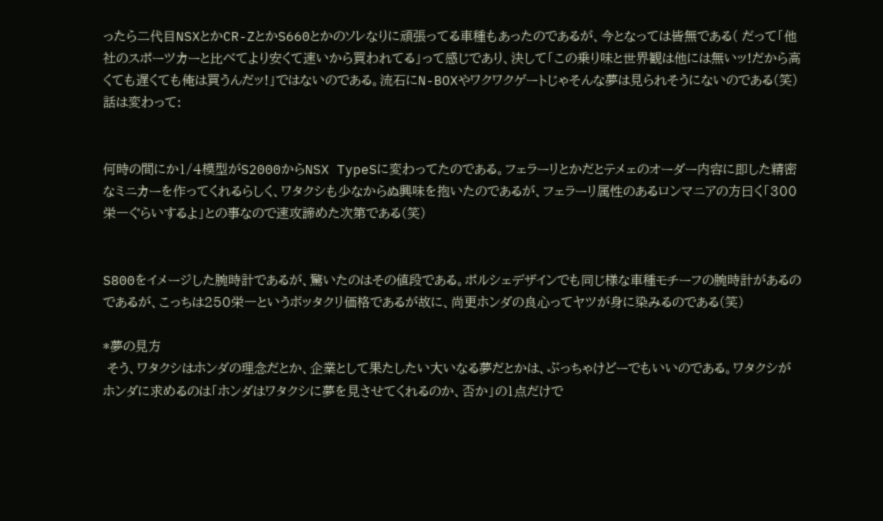ったら二代目NSXとかCR-ZとかS660とかのソレなりに頑張ってる車種もあったのであるが、今となっては皆無である( だって「他社のスポーツカーと比べてより安くて速いから買われてる」って感じであり、決して「この乗り味と世界観は他には無いッ!だから高くても遅くても俺は買うんだッ!」ではないのである。流石にN-BOXやワクワクゲートじゃそんな夢は見られそうにないのである(笑)話は変わって:


何時の間にか1/4模型がS2000からNSX TypeSに変わってたのである。フェラーリとかだとテメェのオーダー内容に即した精密なミニカーを作ってくれるらしく、ワタクシも少なからぬ興味を抱いたのであるが、フェラーリ属性のあるロンマニアの方曰く「300栄一ぐらいするよ」との事なので速攻諦めた次第である(笑)


S800をイメージした腕時計であるが、驚いたのはその値段である。ポルシェデザインでも同じ様な車種モチーフの腕時計があるのであるが、こっちは250栄一というボッタクリ価格であるが故に、尚更ホンダの良心ってヤツが身に染みるのである(笑)

*夢の見方
 そう、ワタクシはホンダの理念だとか、企業として果たしたい大いなる夢だとかは、ぶっちゃけどーでもいいのである。ワタクシがホンダに求めるのは「ホンダはワタクシに夢を見させてくれるのか、否か」の1点だけで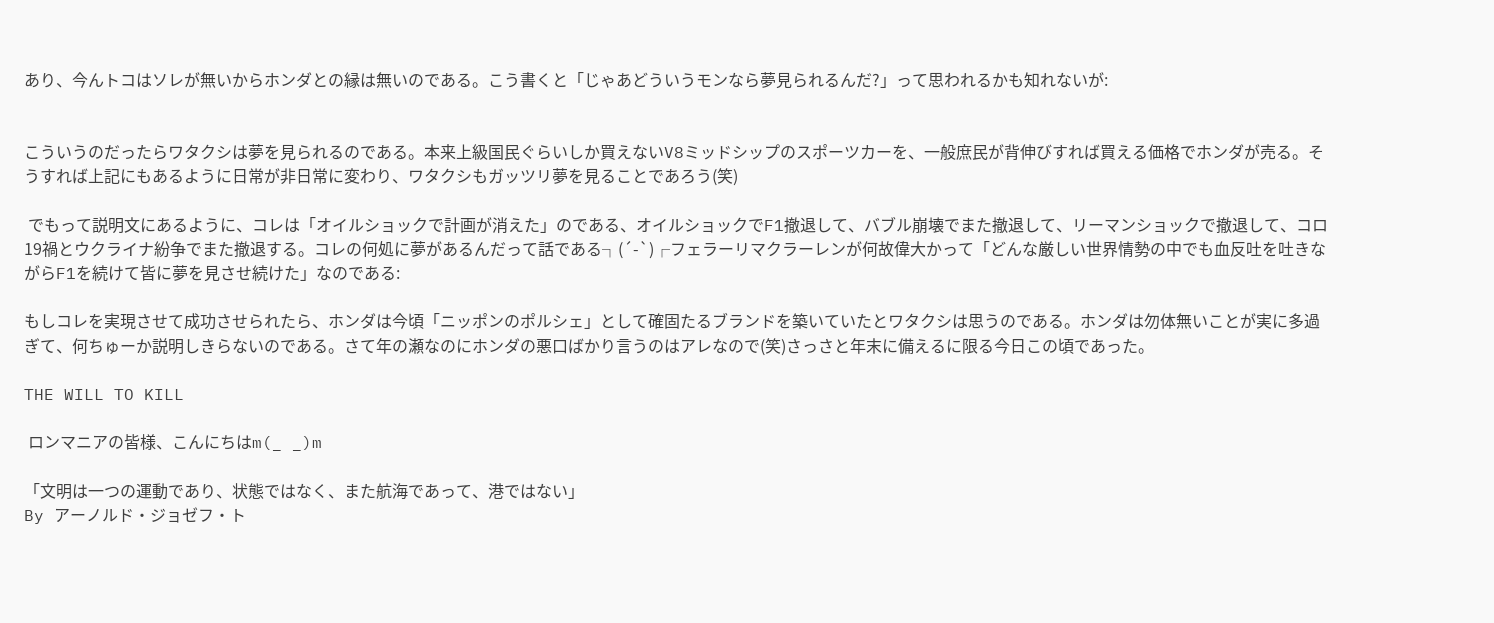あり、今んトコはソレが無いからホンダとの縁は無いのである。こう書くと「じゃあどういうモンなら夢見られるんだ?」って思われるかも知れないが:


こういうのだったらワタクシは夢を見られるのである。本来上級国民ぐらいしか買えないV8ミッドシップのスポーツカーを、一般庶民が背伸びすれば買える価格でホンダが売る。そうすれば上記にもあるように日常が非日常に変わり、ワタクシもガッツリ夢を見ることであろう(笑)

 でもって説明文にあるように、コレは「オイルショックで計画が消えた」のである、オイルショックでF1撤退して、バブル崩壊でまた撤退して、リーマンショックで撤退して、コロ19禍とウクライナ紛争でまた撤退する。コレの何処に夢があるんだって話である┐(´-`)┌フェラーリマクラーレンが何故偉大かって「どんな厳しい世界情勢の中でも血反吐を吐きながらF1を続けて皆に夢を見させ続けた」なのである:

もしコレを実現させて成功させられたら、ホンダは今頃「ニッポンのポルシェ」として確固たるブランドを築いていたとワタクシは思うのである。ホンダは勿体無いことが実に多過ぎて、何ちゅーか説明しきらないのである。さて年の瀬なのにホンダの悪口ばかり言うのはアレなので(笑)さっさと年末に備えるに限る今日この頃であった。

THE WILL TO KILL

 ロンマニアの皆様、こんにちはm(_ _)m

「文明は一つの運動であり、状態ではなく、また航海であって、港ではない」
By アーノルド・ジョゼフ・ト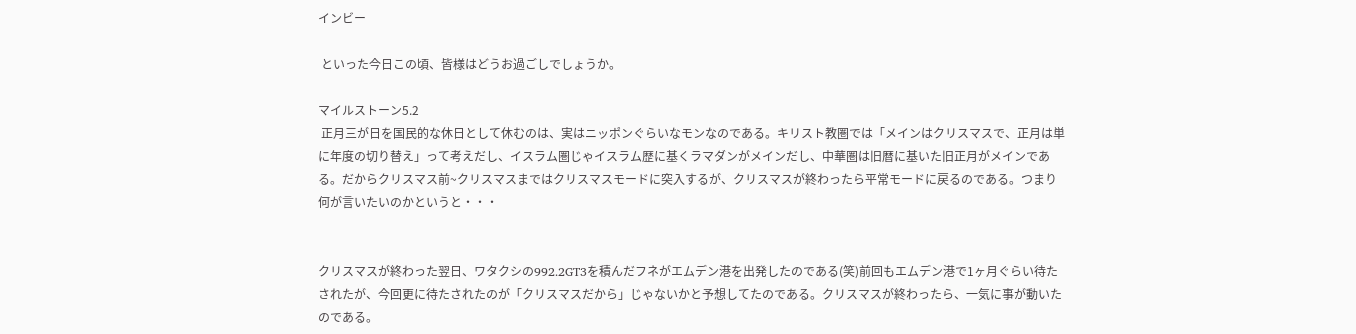インビー

 といった今日この頃、皆様はどうお過ごしでしょうか。

マイルストーン5.2
 正月三が日を国民的な休日として休むのは、実はニッポンぐらいなモンなのである。キリスト教圏では「メインはクリスマスで、正月は単に年度の切り替え」って考えだし、イスラム圏じゃイスラム歴に基くラマダンがメインだし、中華圏は旧暦に基いた旧正月がメインである。だからクリスマス前~クリスマスまではクリスマスモードに突入するが、クリスマスが終わったら平常モードに戻るのである。つまり何が言いたいのかというと・・・


クリスマスが終わった翌日、ワタクシの992.2GT3を積んだフネがエムデン港を出発したのである(笑)前回もエムデン港で1ヶ月ぐらい待たされたが、今回更に待たされたのが「クリスマスだから」じゃないかと予想してたのである。クリスマスが終わったら、一気に事が動いたのである。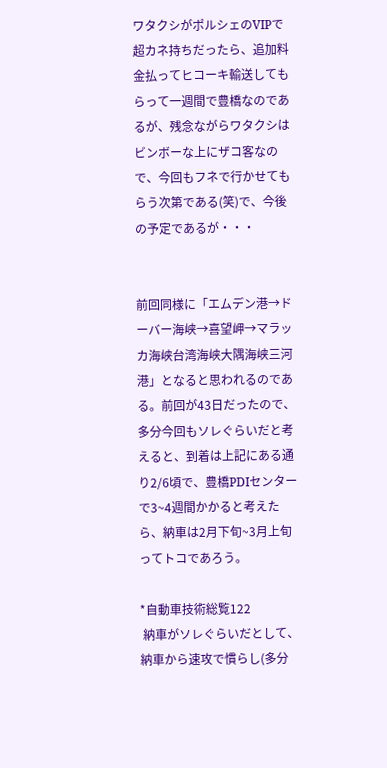ワタクシがポルシェのVIPで超カネ持ちだったら、追加料金払ってヒコーキ輸送してもらって一週間で豊橋なのであるが、残念ながらワタクシはビンボーな上にザコ客なので、今回もフネで行かせてもらう次第である(笑)で、今後の予定であるが・・・


前回同様に「エムデン港→ドーバー海峡→喜望岬→マラッカ海峡台湾海峡大隅海峡三河港」となると思われるのである。前回が43日だったので、多分今回もソレぐらいだと考えると、到着は上記にある通り2/6頃で、豊橋PDIセンターで3~4週間かかると考えたら、納車は2月下旬~3月上旬ってトコであろう。

*自動車技術総覧122
 納車がソレぐらいだとして、納車から速攻で慣らし(多分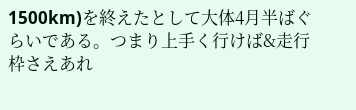1500km)を終えたとして大体4月半ばぐらいである。つまり上手く行けば&走行枠さえあれ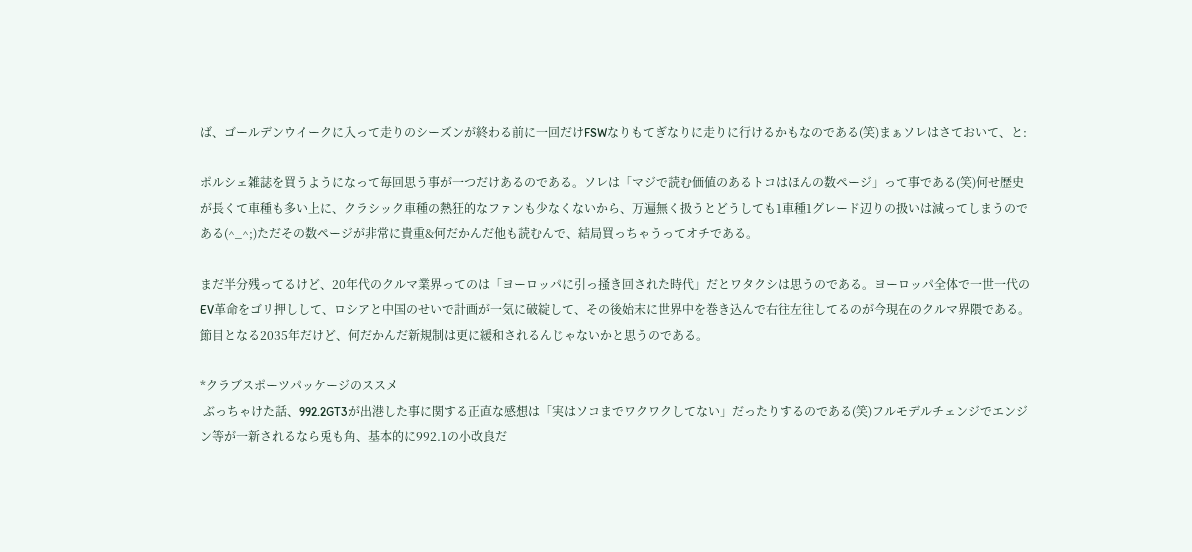ば、ゴールデンウイークに入って走りのシーズンが終わる前に一回だけFSWなりもてぎなりに走りに行けるかもなのである(笑)まぁソレはさておいて、と:

ポルシェ雑誌を買うようになって毎回思う事が一つだけあるのである。ソレは「マジで読む価値のあるトコはほんの数ページ」って事である(笑)何せ歴史が長くて車種も多い上に、クラシック車種の熱狂的なファンも少なくないから、万遍無く扱うとどうしても1車種1グレード辺りの扱いは減ってしまうのである(^_^;)ただその数ページが非常に貴重&何だかんだ他も読むんで、結局買っちゃうってオチである。

まだ半分残ってるけど、20年代のクルマ業界ってのは「ヨーロッパに引っ掻き回された時代」だとワタクシは思うのである。ヨーロッパ全体で一世一代のEV革命をゴリ押しして、ロシアと中国のせいで計画が一気に破綻して、その後始末に世界中を巻き込んで右往左往してるのが今現在のクルマ界隈である。節目となる2035年だけど、何だかんだ新規制は更に緩和されるんじゃないかと思うのである。

*クラブスポーツパッケージのススメ
 ぶっちゃけた話、992.2GT3が出港した事に関する正直な感想は「実はソコまでワクワクしてない」だったりするのである(笑)フルモデルチェンジでエンジン等が一新されるなら兎も角、基本的に992.1の小改良だ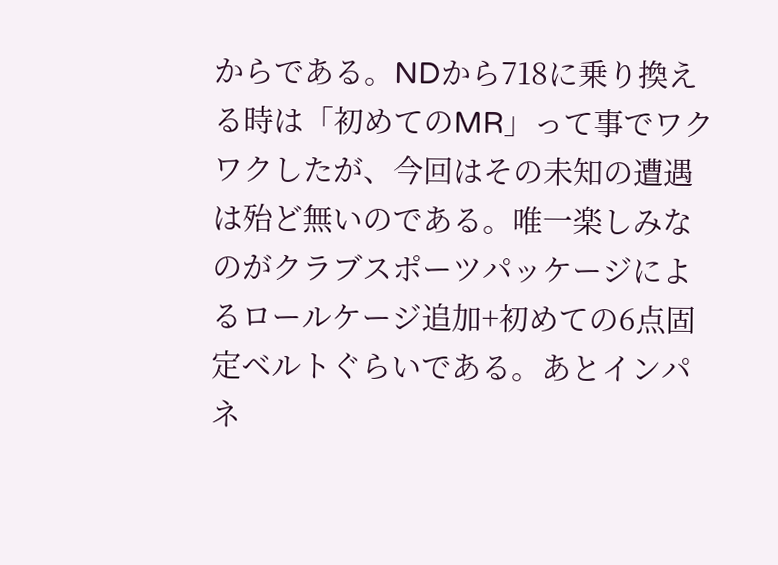からである。NDから718に乗り換える時は「初めてのMR」って事でワクワクしたが、今回はその未知の遭遇は殆ど無いのである。唯一楽しみなのがクラブスポーツパッケージによるロールケージ追加+初めての6点固定ベルトぐらいである。あとインパネ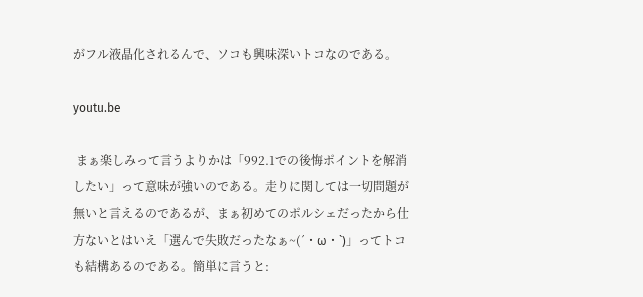がフル液晶化されるんで、ソコも興味深いトコなのである。

youtu.be

 まぁ楽しみって言うよりかは「992.1での後悔ポイントを解消したい」って意味が強いのである。走りに関しては一切問題が無いと言えるのであるが、まぁ初めてのポルシェだったから仕方ないとはいえ「選んで失敗だったなぁ~(´・ω・`)」ってトコも結構あるのである。簡単に言うと: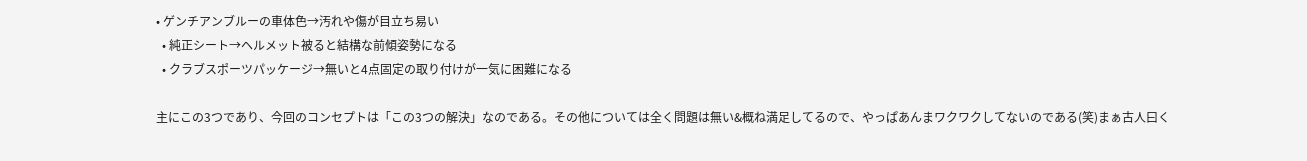• ゲンチアンブルーの車体色→汚れや傷が目立ち易い
  • 純正シート→ヘルメット被ると結構な前傾姿勢になる
  • クラブスポーツパッケージ→無いと4点固定の取り付けが一気に困難になる

主にこの3つであり、今回のコンセプトは「この3つの解決」なのである。その他については全く問題は無い&概ね満足してるので、やっぱあんまワクワクしてないのである(笑)まぁ古人曰く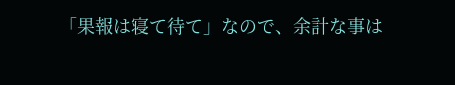「果報は寝て待て」なので、余計な事は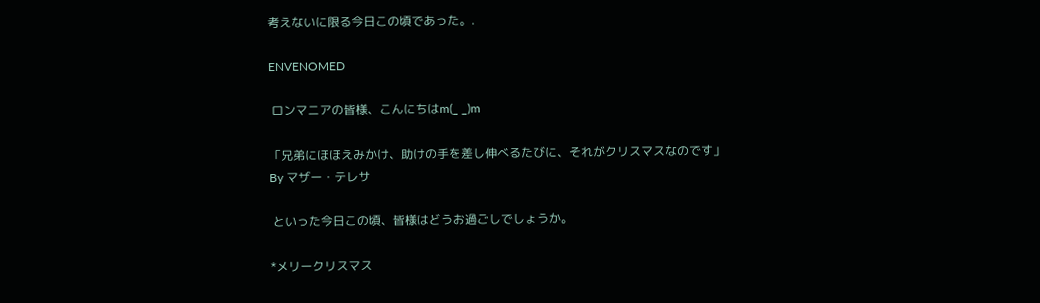考えないに限る今日この頃であった。.

ENVENOMED

 ロンマニアの皆様、こんにちはm(_ _)m

「兄弟にほほえみかけ、助けの手を差し伸べるたびに、それがクリスマスなのです」
By マザー・テレサ

 といった今日この頃、皆様はどうお過ごしでしょうか。

*メリークリスマス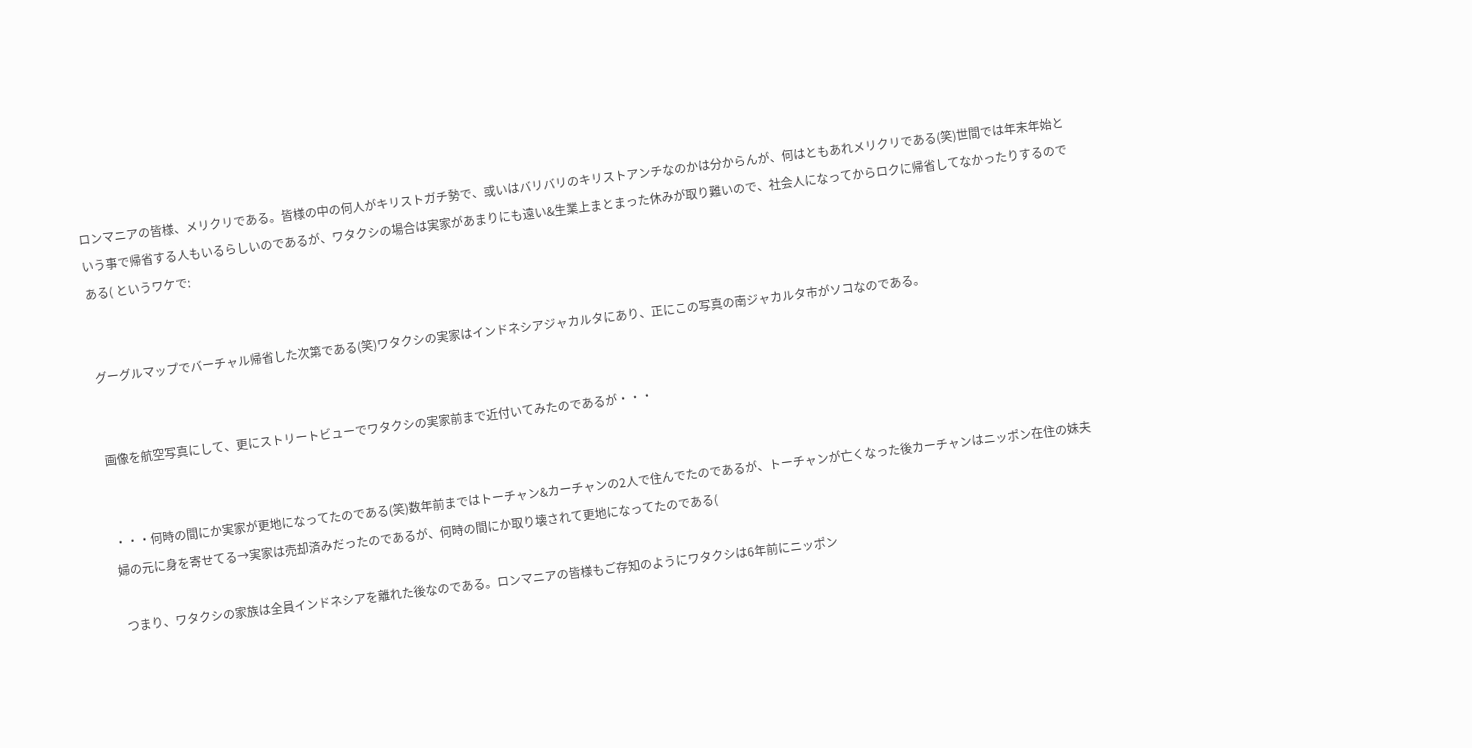ロンマニアの皆様、メリクリである。皆様の中の何人がキリストガチ勢で、或いはバリバリのキリストアンチなのかは分からんが、何はともあれメリクリである(笑)世間では年末年始という事で帰省する人もいるらしいのであるが、ワタクシの場合は実家があまりにも遠い&生業上まとまった休みが取り難いので、社会人になってからロクに帰省してなかったりするのである( というワケで:


グーグルマップでバーチャル帰省した次第である(笑)ワタクシの実家はインドネシアジャカルタにあり、正にこの写真の南ジャカルタ市がソコなのである。


画像を航空写真にして、更にストリートビューでワタクシの実家前まで近付いてみたのであるが・・・


・・・何時の間にか実家が更地になってたのである(笑)数年前まではトーチャン&カーチャンの2人で住んでたのであるが、トーチャンが亡くなった後カーチャンはニッポン在住の妹夫婦の元に身を寄せてる→実家は売却済みだったのであるが、何時の間にか取り壊されて更地になってたのである(

 つまり、ワタクシの家族は全員インドネシアを離れた後なのである。ロンマニアの皆様もご存知のようにワタクシは6年前にニッポン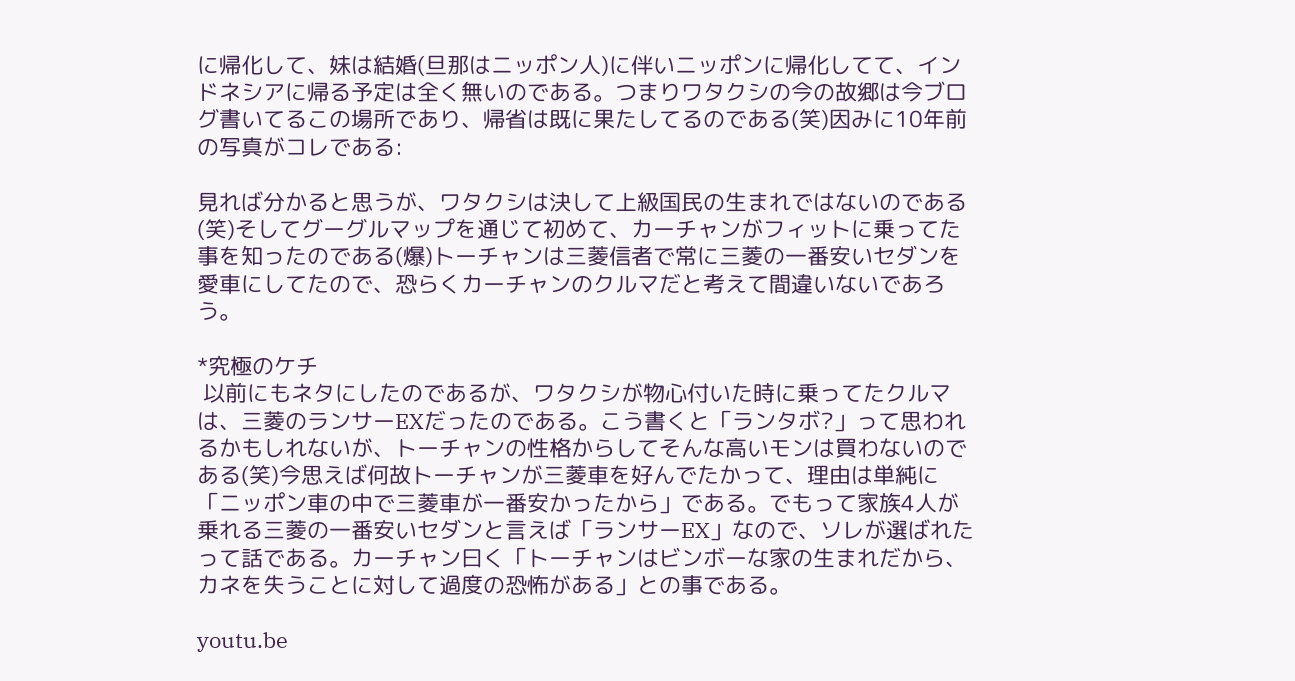に帰化して、妹は結婚(旦那はニッポン人)に伴いニッポンに帰化してて、インドネシアに帰る予定は全く無いのである。つまりワタクシの今の故郷は今ブログ書いてるこの場所であり、帰省は既に果たしてるのである(笑)因みに10年前の写真がコレである:

見れば分かると思うが、ワタクシは決して上級国民の生まれではないのである(笑)そしてグーグルマップを通じて初めて、カーチャンがフィットに乗ってた事を知ったのである(爆)トーチャンは三菱信者で常に三菱の一番安いセダンを愛車にしてたので、恐らくカーチャンのクルマだと考えて間違いないであろう。

*究極のケチ
 以前にもネタにしたのであるが、ワタクシが物心付いた時に乗ってたクルマは、三菱のランサーEXだったのである。こう書くと「ランタボ?」って思われるかもしれないが、トーチャンの性格からしてそんな高いモンは買わないのである(笑)今思えば何故トーチャンが三菱車を好んでたかって、理由は単純に「ニッポン車の中で三菱車が一番安かったから」である。でもって家族4人が乗れる三菱の一番安いセダンと言えば「ランサーEX」なので、ソレが選ばれたって話である。カーチャン曰く「トーチャンはビンボーな家の生まれだから、カネを失うことに対して過度の恐怖がある」との事である。

youtu.be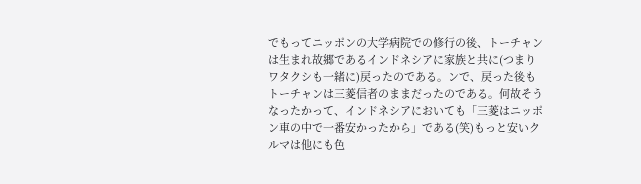でもってニッポンの大学病院での修行の後、トーチャンは生まれ故郷であるインドネシアに家族と共に(つまりワタクシも一緒に)戻ったのである。ンで、戻った後もトーチャンは三菱信者のままだったのである。何故そうなったかって、インドネシアにおいても「三菱はニッポン車の中で一番安かったから」である(笑)もっと安いクルマは他にも色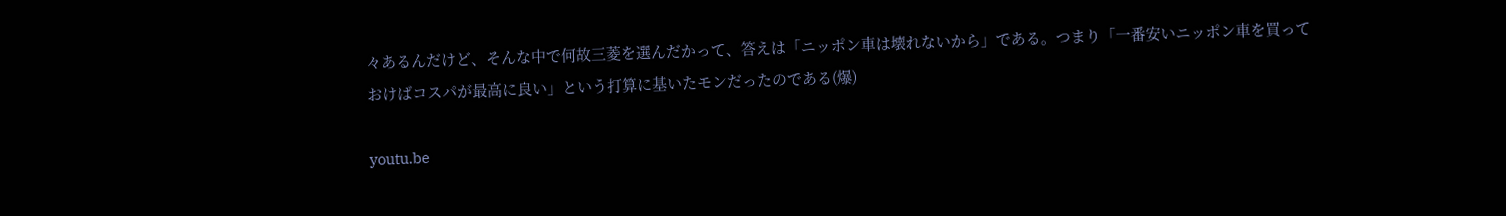々あるんだけど、そんな中で何故三菱を選んだかって、答えは「ニッポン車は壊れないから」である。つまり「一番安いニッポン車を買っておけばコスパが最高に良い」という打算に基いたモンだったのである(爆)

youtu.be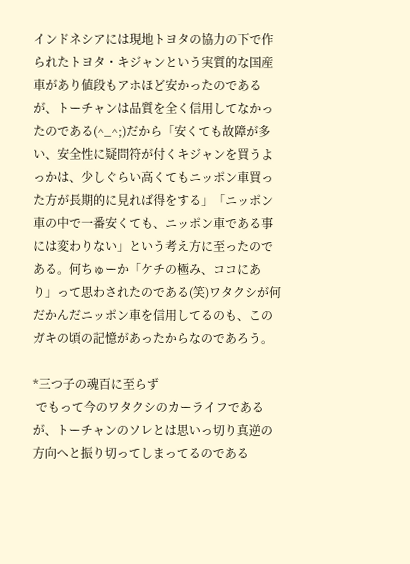インドネシアには現地トヨタの協力の下で作られたトヨタ・キジャンという実質的な国産車があり値段もアホほど安かったのであるが、トーチャンは品質を全く信用してなかったのである(^_^;)だから「安くても故障が多い、安全性に疑問符が付くキジャンを買うよっかは、少しぐらい高くてもニッポン車買った方が長期的に見れば得をする」「ニッポン車の中で一番安くても、ニッポン車である事には変わりない」という考え方に至ったのである。何ちゅーか「ケチの極み、ココにあり」って思わされたのである(笑)ワタクシが何だかんだニッポン車を信用してるのも、このガキの頃の記憶があったからなのであろう。

*三つ子の魂百に至らず
 でもって今のワタクシのカーライフであるが、トーチャンのソレとは思いっ切り真逆の方向へと振り切ってしまってるのである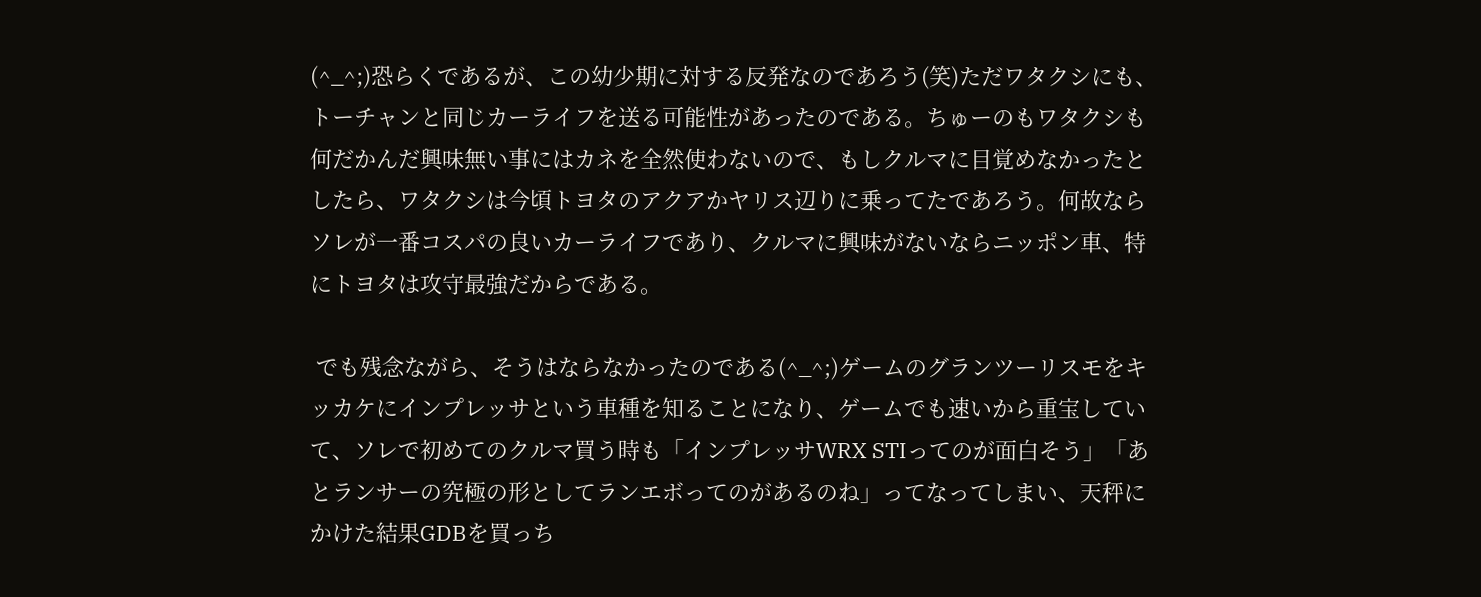(^_^;)恐らくであるが、この幼少期に対する反発なのであろう(笑)ただワタクシにも、トーチャンと同じカーライフを送る可能性があったのである。ちゅーのもワタクシも何だかんだ興味無い事にはカネを全然使わないので、もしクルマに目覚めなかったとしたら、ワタクシは今頃トヨタのアクアかヤリス辺りに乗ってたであろう。何故ならソレが一番コスパの良いカーライフであり、クルマに興味がないならニッポン車、特にトヨタは攻守最強だからである。

 でも残念ながら、そうはならなかったのである(^_^;)ゲームのグランツーリスモをキッカケにインプレッサという車種を知ることになり、ゲームでも速いから重宝していて、ソレで初めてのクルマ買う時も「インプレッサWRX STIってのが面白そう」「あとランサーの究極の形としてランエボってのがあるのね」ってなってしまい、天秤にかけた結果GDBを買っち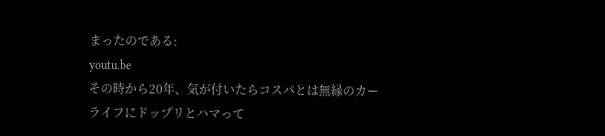まったのである:
youtu.be
その時から20年、気が付いたらコスパとは無縁のカーライフにドップリとハマって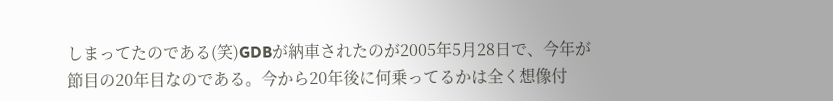しまってたのである(笑)GDBが納車されたのが2005年5月28日で、今年が節目の20年目なのである。今から20年後に何乗ってるかは全く想像付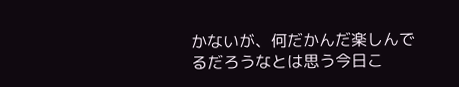かないが、何だかんだ楽しんでるだろうなとは思う今日こ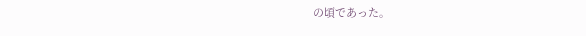の頃であった。